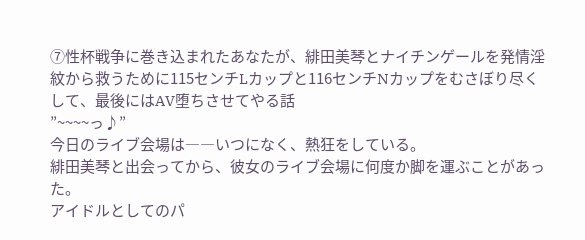⑦性杯戦争に巻き込まれたあなたが、緋田美琴とナイチンゲールを発情淫紋から救うために115センチLカップと116センチNカップをむさぼり尽くして、最後にはAV堕ちさせてやる話
”~~~~っ♪”
今日のライブ会場は――いつになく、熱狂をしている。
緋田美琴と出会ってから、彼女のライブ会場に何度か脚を運ぶことがあった。
アイドルとしてのパ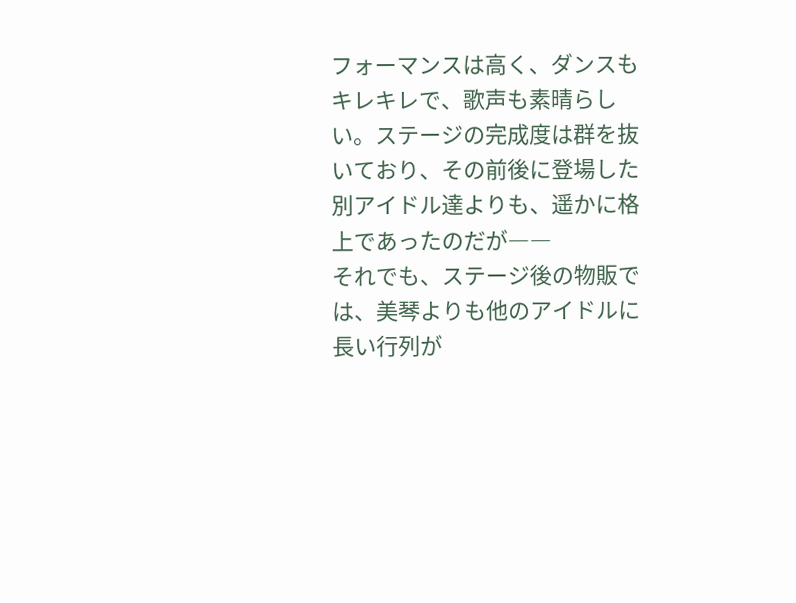フォーマンスは高く、ダンスもキレキレで、歌声も素晴らしい。ステージの完成度は群を抜いており、その前後に登場した別アイドル達よりも、遥かに格上であったのだが――
それでも、ステージ後の物販では、美琴よりも他のアイドルに長い行列が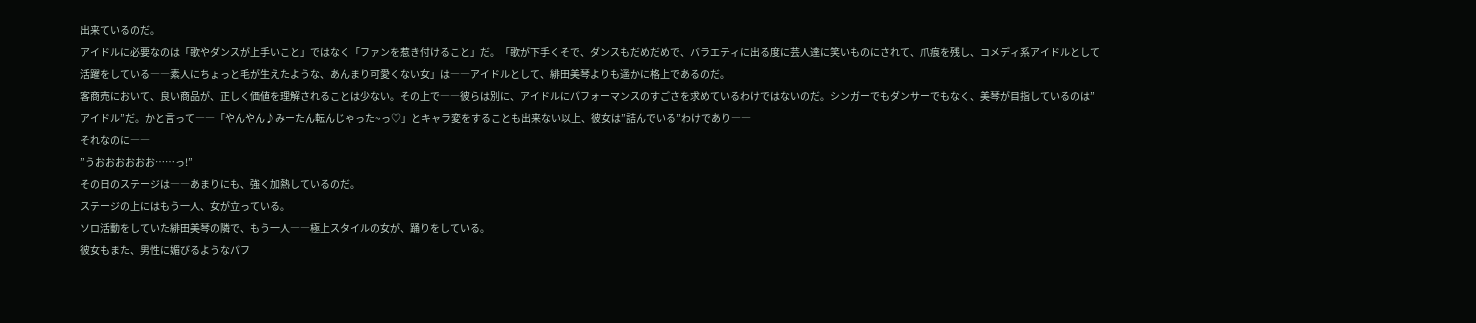出来ているのだ。
アイドルに必要なのは「歌やダンスが上手いこと」ではなく「ファンを惹き付けること」だ。「歌が下手くそで、ダンスもだめだめで、バラエティに出る度に芸人達に笑いものにされて、爪痕を残し、コメディ系アイドルとして活躍をしている――素人にちょっと毛が生えたような、あんまり可愛くない女」は――アイドルとして、緋田美琴よりも遥かに格上であるのだ。
客商売において、良い商品が、正しく価値を理解されることは少ない。その上で――彼らは別に、アイドルにパフォーマンスのすごさを求めているわけではないのだ。シンガーでもダンサーでもなく、美琴が目指しているのは”アイドル”だ。かと言って――「やんやん♪みーたん転んじゃった~っ♡」とキャラ変をすることも出来ない以上、彼女は”詰んでいる”わけであり――
それなのに――
”うおおおおおお……っ!”
その日のステージは――あまりにも、強く加熱しているのだ。
ステージの上にはもう一人、女が立っている。
ソロ活動をしていた緋田美琴の隣で、もう一人――極上スタイルの女が、踊りをしている。
彼女もまた、男性に媚びるようなパフ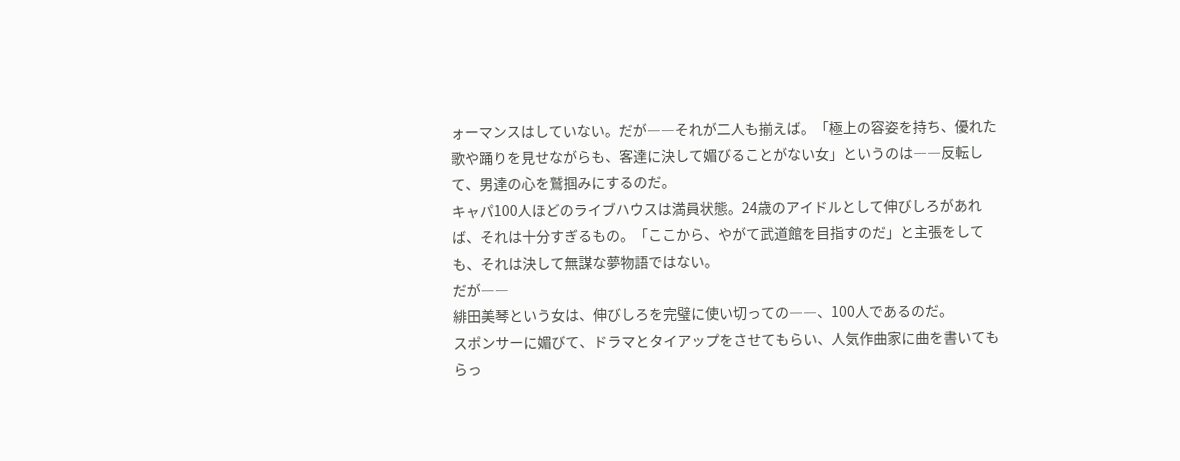ォーマンスはしていない。だが――それが二人も揃えば。「極上の容姿を持ち、優れた歌や踊りを見せながらも、客達に決して媚びることがない女」というのは――反転して、男達の心を鷲掴みにするのだ。
キャパ100人ほどのライブハウスは満員状態。24歳のアイドルとして伸びしろがあれば、それは十分すぎるもの。「ここから、やがて武道館を目指すのだ」と主張をしても、それは決して無謀な夢物語ではない。
だが――
緋田美琴という女は、伸びしろを完璧に使い切っての――、100人であるのだ。
スポンサーに媚びて、ドラマとタイアップをさせてもらい、人気作曲家に曲を書いてもらっ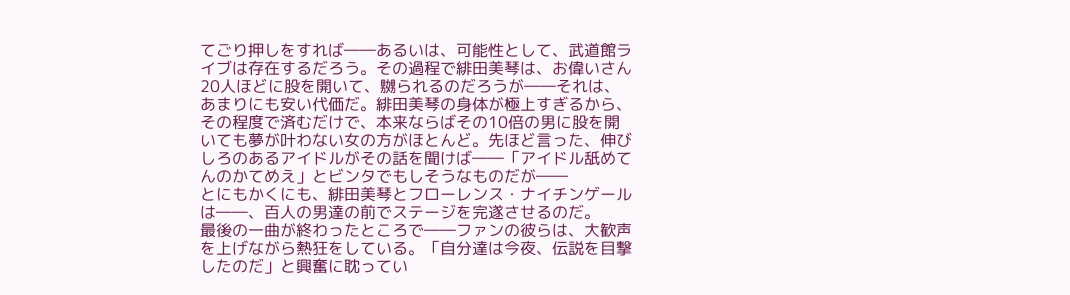てごり押しをすれば――あるいは、可能性として、武道館ライブは存在するだろう。その過程で緋田美琴は、お偉いさん20人ほどに股を開いて、嬲られるのだろうが――それは、あまりにも安い代価だ。緋田美琴の身体が極上すぎるから、その程度で済むだけで、本来ならばその10倍の男に股を開いても夢が叶わない女の方がほとんど。先ほど言った、伸びしろのあるアイドルがその話を聞けば――「アイドル舐めてんのかてめえ」とビンタでもしそうなものだが――
とにもかくにも、緋田美琴とフローレンス・ナイチンゲールは――、百人の男達の前でステージを完遂させるのだ。
最後の一曲が終わったところで――ファンの彼らは、大歓声を上げながら熱狂をしている。「自分達は今夜、伝説を目撃したのだ」と興奮に耽ってい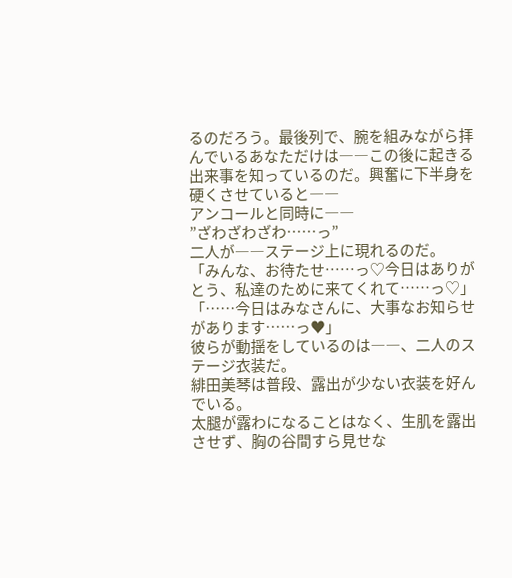るのだろう。最後列で、腕を組みながら拝んでいるあなただけは――この後に起きる出来事を知っているのだ。興奮に下半身を硬くさせていると――
アンコールと同時に――
”ざわざわざわ……っ”
二人が――ステージ上に現れるのだ。
「みんな、お待たせ……っ♡今日はありがとう、私達のために来てくれて……っ♡」
「……今日はみなさんに、大事なお知らせがあります……っ♥」
彼らが動揺をしているのは――、二人のステージ衣装だ。
緋田美琴は普段、露出が少ない衣装を好んでいる。
太腿が露わになることはなく、生肌を露出させず、胸の谷間すら見せな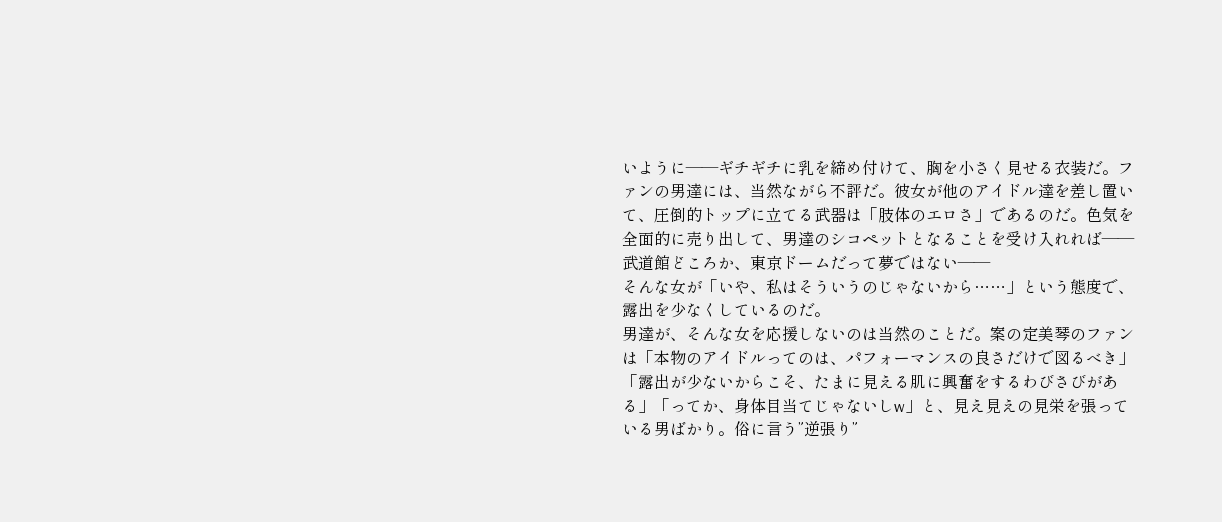いように――ギチギチに乳を締め付けて、胸を小さく見せる衣装だ。ファンの男達には、当然ながら不評だ。彼女が他のアイドル達を差し置いて、圧倒的トップに立てる武器は「肢体のエロさ」であるのだ。色気を全面的に売り出して、男達のシコペットとなることを受け入れれば――武道館どころか、東京ドームだって夢ではない――
そんな女が「いや、私はそういうのじゃないから……」という態度で、露出を少なくしているのだ。
男達が、そんな女を応援しないのは当然のことだ。案の定美琴のファンは「本物のアイドルってのは、パフォーマンスの良さだけで図るべき」「露出が少ないからこそ、たまに見える肌に興奮をするわびさびがある」「ってか、身体目当てじゃないしw」と、見え見えの見栄を張っている男ばかり。俗に言う”逆張り”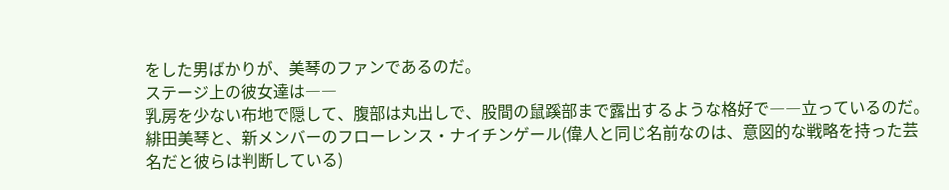をした男ばかりが、美琴のファンであるのだ。
ステージ上の彼女達は――
乳房を少ない布地で隠して、腹部は丸出しで、股間の鼠蹊部まで露出するような格好で――立っているのだ。
緋田美琴と、新メンバーのフローレンス・ナイチンゲール(偉人と同じ名前なのは、意図的な戦略を持った芸名だと彼らは判断している)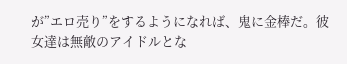が”エロ売り”をするようになれば、鬼に金棒だ。彼女達は無敵のアイドルとな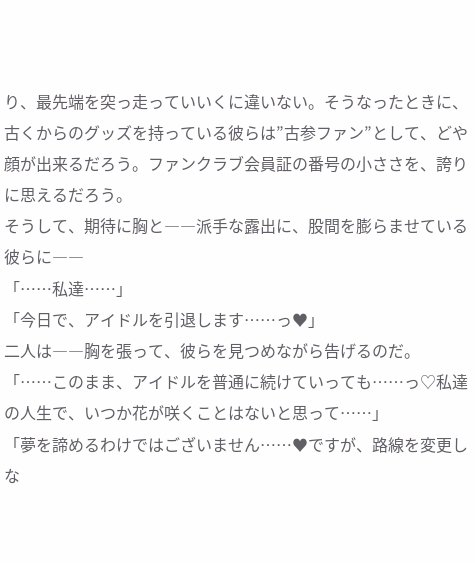り、最先端を突っ走っていいくに違いない。そうなったときに、古くからのグッズを持っている彼らは”古参ファン”として、どや顔が出来るだろう。ファンクラブ会員証の番号の小ささを、誇りに思えるだろう。
そうして、期待に胸と――派手な露出に、股間を膨らませている彼らに――
「……私達……」
「今日で、アイドルを引退します……っ♥」
二人は――胸を張って、彼らを見つめながら告げるのだ。
「……このまま、アイドルを普通に続けていっても……っ♡私達の人生で、いつか花が咲くことはないと思って……」
「夢を諦めるわけではございません……♥ですが、路線を変更しな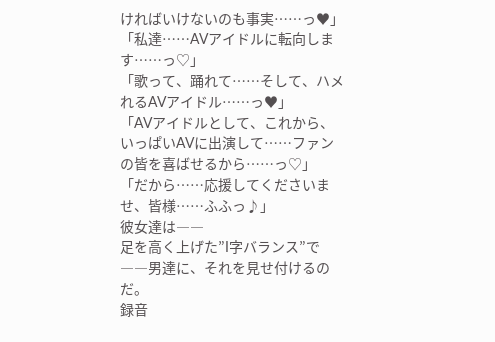ければいけないのも事実……っ♥」
「私達……AVアイドルに転向します……っ♡」
「歌って、踊れて……そして、ハメれるAVアイドル……っ♥」
「AVアイドルとして、これから、いっぱいAVに出演して……ファンの皆を喜ばせるから……っ♡」
「だから……応援してくださいませ、皆様……ふふっ♪」
彼女達は――
足を高く上げた”I字バランス”で――男達に、それを見せ付けるのだ。
録音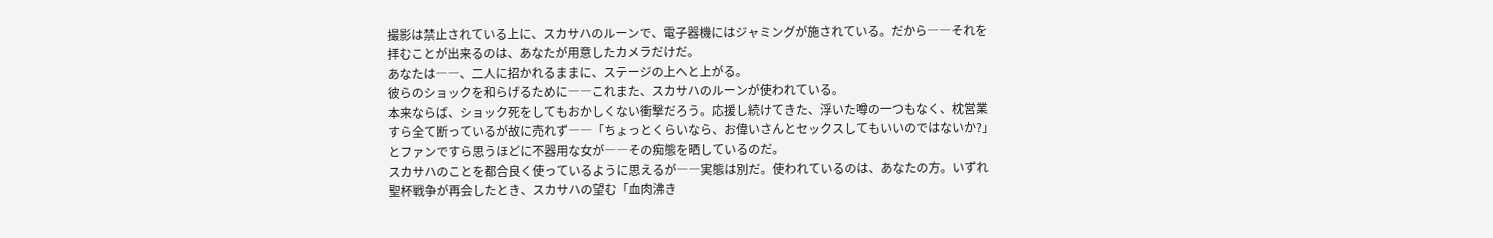撮影は禁止されている上に、スカサハのルーンで、電子器機にはジャミングが施されている。だから――それを拝むことが出来るのは、あなたが用意したカメラだけだ。
あなたは――、二人に招かれるままに、ステージの上へと上がる。
彼らのショックを和らげるために――これまた、スカサハのルーンが使われている。
本来ならば、ショック死をしてもおかしくない衝撃だろう。応援し続けてきた、浮いた噂の一つもなく、枕営業すら全て断っているが故に売れず――「ちょっとくらいなら、お偉いさんとセックスしてもいいのではないか?」とファンですら思うほどに不器用な女が――その痴態を晒しているのだ。
スカサハのことを都合良く使っているように思えるが――実態は別だ。使われているのは、あなたの方。いずれ聖杯戦争が再会したとき、スカサハの望む「血肉沸き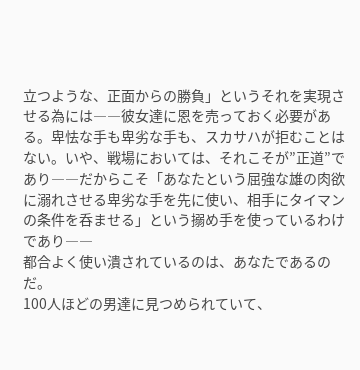立つような、正面からの勝負」というそれを実現させる為には――彼女達に恩を売っておく必要がある。卑怯な手も卑劣な手も、スカサハが拒むことはない。いや、戦場においては、それこそが”正道”であり――だからこそ「あなたという屈強な雄の肉欲に溺れさせる卑劣な手を先に使い、相手にタイマンの条件を呑ませる」という搦め手を使っているわけであり――
都合よく使い潰されているのは、あなたであるのだ。
100人ほどの男達に見つめられていて、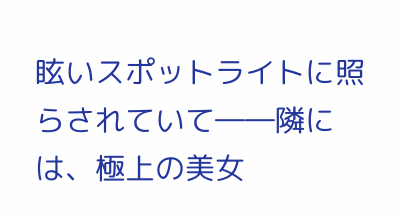眩いスポットライトに照らされていて――隣には、極上の美女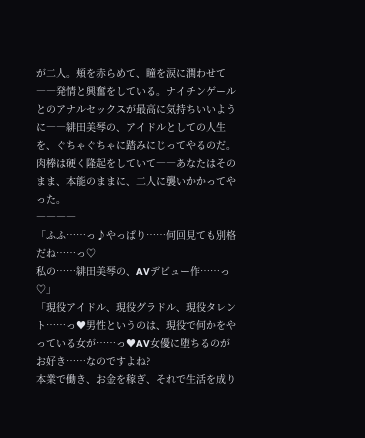が二人。頬を赤らめて、瞳を涙に潤わせて――発情と興奮をしている。ナイチンゲールとのアナルセックスが最高に気持ちいいように――緋田美琴の、アイドルとしての人生を、ぐちゃぐちゃに踏みにじってやるのだ。肉棒は硬く隆起をしていて――あなたはそのまま、本能のままに、二人に襲いかかってやった。
――――
「ふふ……っ♪やっぱり……何回見ても別格だね……っ♡
私の……緋田美琴の、AVデビュー作……っ♡」
「現役アイドル、現役グラドル、現役タレント……っ♥男性というのは、現役で何かをやっている女が……っ♥AV女優に堕ちるのがお好き……なのですよね?
本業で働き、お金を稼ぎ、それで生活を成り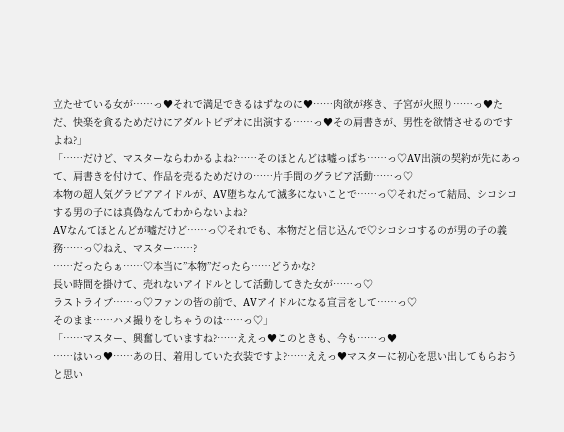立たせている女が……っ♥それで満足できるはずなのに♥……肉欲が疼き、子宮が火照り……っ♥ただ、快楽を貪るためだけにアダルトビデオに出演する……っ♥その肩書きが、男性を欲情させるのですよね?」
「……だけど、マスターならわかるよね?……そのほとんどは嘘っぱち……っ♡AV出演の契約が先にあって、肩書きを付けて、作品を売るためだけの……片手間のグラビア活動……っ♡
本物の超人気グラビアアイドルが、AV堕ちなんて滅多にないことで……っ♡それだって結局、シコシコする男の子には真偽なんてわからないよね?
AVなんてほとんどが嘘だけど……っ♡それでも、本物だと信じ込んで♡シコシコするのが男の子の義務……っ♡ねえ、マスター……?
……だったらぁ……♡本当に”本物”だったら……どうかな?
長い時間を掛けて、売れないアイドルとして活動してきた女が……っ♡
ラストライブ……っ♡ファンの皆の前で、AVアイドルになる宣言をして……っ♡
そのまま……ハメ撮りをしちゃうのは……っ♡」
「……マスター、興奮していますね?……ええっ♥このときも、今も……っ♥
……はいっ♥……あの日、着用していた衣装ですよ?……ええっ♥マスターに初心を思い出してもらおうと思い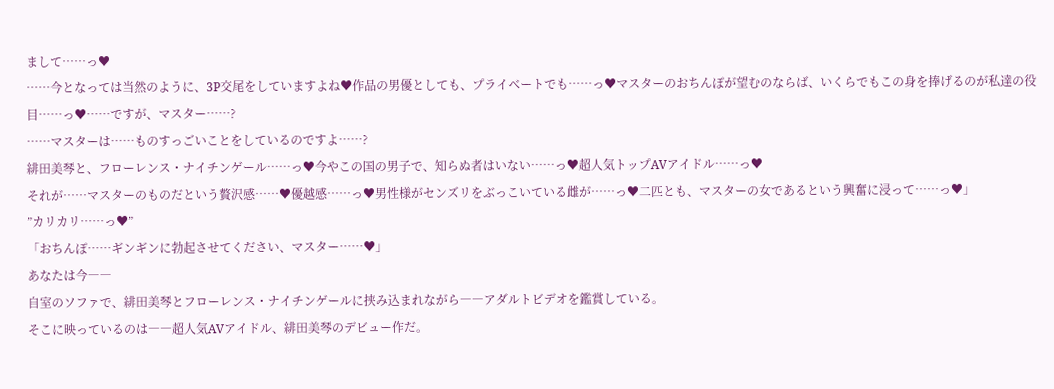まして……っ♥
……今となっては当然のように、3P交尾をしていますよね♥作品の男優としても、プライベートでも……っ♥マスターのおちんぽが望むのならば、いくらでもこの身を捧げるのが私達の役目……っ♥……ですが、マスター……?
……マスターは……ものすっごいことをしているのですよ……?
緋田美琴と、フローレンス・ナイチンゲール……っ♥今やこの国の男子で、知らぬ者はいない……っ♥超人気トップAVアイドル……っ♥
それが……マスターのものだという贅沢感……♥優越感……っ♥男性様がセンズリをぶっこいている雌が……っ♥二匹とも、マスターの女であるという興奮に浸って……っ♥」
”カリカリ……っ♥”
「おちんぽ……ギンギンに勃起させてください、マスター……♥」
あなたは今――
自室のソファで、緋田美琴とフローレンス・ナイチンゲールに挟み込まれながら――アダルトビデオを鑑賞している。
そこに映っているのは――超人気AVアイドル、緋田美琴のデビュー作だ。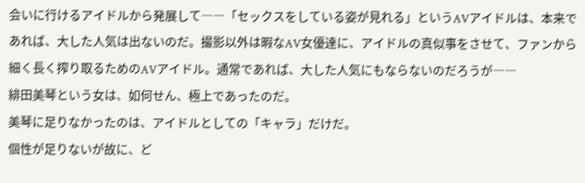会いに行けるアイドルから発展して――「セックスをしている姿が見れる」というAVアイドルは、本来であれば、大した人気は出ないのだ。撮影以外は暇なAV女優達に、アイドルの真似事をさせて、ファンから細く長く搾り取るためのAVアイドル。通常であれば、大した人気にもならないのだろうが――
緋田美琴という女は、如何せん、極上であったのだ。
美琴に足りなかったのは、アイドルとしての「キャラ」だけだ。
個性が足りないが故に、ど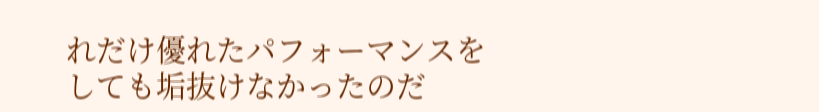れだけ優れたパフォーマンスをしても垢抜けなかったのだ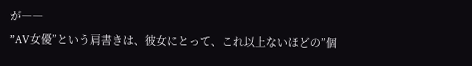が――
”AV女優”という肩書きは、彼女にとって、これ以上ないほどの”個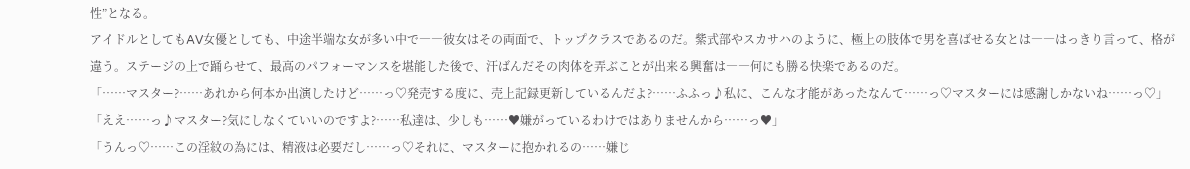性”となる。
アイドルとしてもAV女優としても、中途半端な女が多い中で――彼女はその両面で、トップクラスであるのだ。紫式部やスカサハのように、極上の肢体で男を喜ばせる女とは――はっきり言って、格が違う。ステージの上で踊らせて、最高のパフォーマンスを堪能した後で、汗ばんだその肉体を弄ぶことが出来る興奮は――何にも勝る快楽であるのだ。
「……マスター?……あれから何本か出演したけど……っ♡発売する度に、売上記録更新しているんだよ?……ふふっ♪私に、こんな才能があったなんて……っ♡マスターには感謝しかないね……っ♡」
「ええ……っ♪マスター?気にしなくていいのですよ?……私達は、少しも……♥嫌がっているわけではありませんから……っ♥」
「うんっ♡……この淫紋の為には、精液は必要だし……っ♡それに、マスターに抱かれるの……嫌じ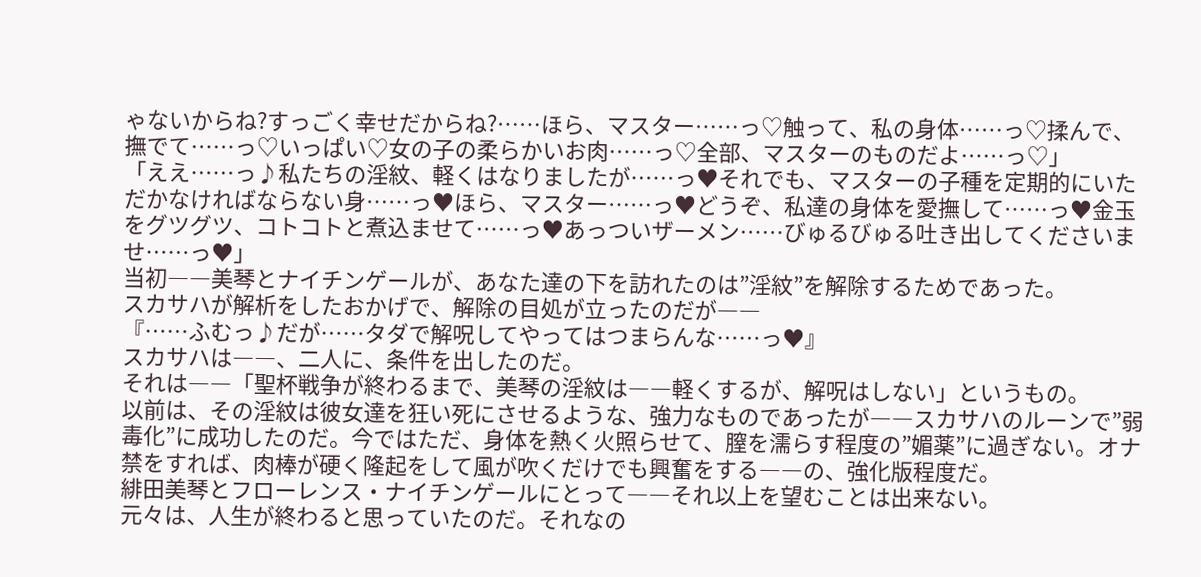ゃないからね?すっごく幸せだからね?……ほら、マスター……っ♡触って、私の身体……っ♡揉んで、撫でて……っ♡いっぱい♡女の子の柔らかいお肉……っ♡全部、マスターのものだよ……っ♡」
「ええ……っ♪私たちの淫紋、軽くはなりましたが……っ♥それでも、マスターの子種を定期的にいただかなければならない身……っ♥ほら、マスター……っ♥どうぞ、私達の身体を愛撫して……っ♥金玉をグツグツ、コトコトと煮込ませて……っ♥あっついザーメン……びゅるびゅる吐き出してくださいませ……っ♥」
当初――美琴とナイチンゲールが、あなた達の下を訪れたのは”淫紋”を解除するためであった。
スカサハが解析をしたおかげで、解除の目処が立ったのだが――
『……ふむっ♪だが……タダで解呪してやってはつまらんな……っ♥』
スカサハは――、二人に、条件を出したのだ。
それは――「聖杯戦争が終わるまで、美琴の淫紋は――軽くするが、解呪はしない」というもの。
以前は、その淫紋は彼女達を狂い死にさせるような、強力なものであったが――スカサハのルーンで”弱毒化”に成功したのだ。今ではただ、身体を熱く火照らせて、膣を濡らす程度の”媚薬”に過ぎない。オナ禁をすれば、肉棒が硬く隆起をして風が吹くだけでも興奮をする――の、強化版程度だ。
緋田美琴とフローレンス・ナイチンゲールにとって――それ以上を望むことは出来ない。
元々は、人生が終わると思っていたのだ。それなの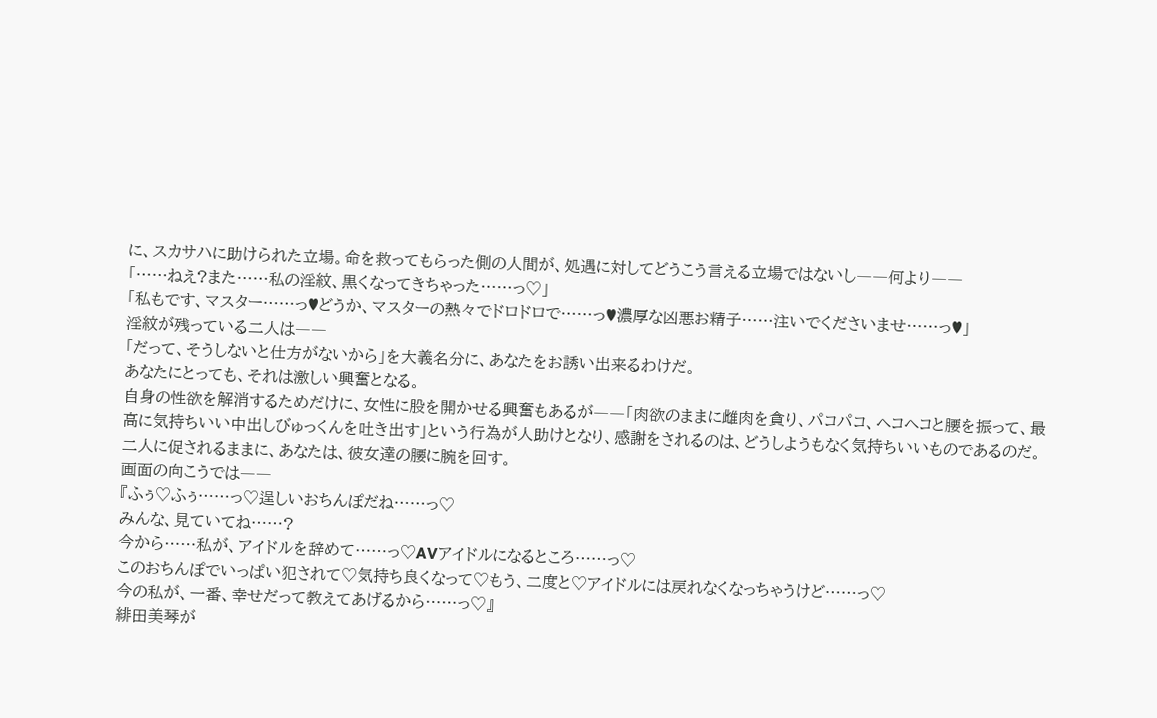に、スカサハに助けられた立場。命を救ってもらった側の人間が、処遇に対してどうこう言える立場ではないし――何より――
「……ねえ?また……私の淫紋、黒くなってきちゃった……っ♡」
「私もです、マスター……っ♥どうか、マスターの熱々でドロドロで……っ♥濃厚な凶悪お精子……注いでくださいませ……っ♥」
淫紋が残っている二人は――
「だって、そうしないと仕方がないから」を大義名分に、あなたをお誘い出来るわけだ。
あなたにとっても、それは激しい興奮となる。
自身の性欲を解消するためだけに、女性に股を開かせる興奮もあるが――「肉欲のままに雌肉を貪り、パコパコ、ヘコヘコと腰を振って、最高に気持ちいい中出しびゅっくんを吐き出す」という行為が人助けとなり、感謝をされるのは、どうしようもなく気持ちいいものであるのだ。二人に促されるままに、あなたは、彼女達の腰に腕を回す。
画面の向こうでは――
『ふぅ♡ふぅ……っ♡逞しいおちんぽだね……っ♡
みんな、見ていてね……?
今から……私が、アイドルを辞めて……っ♡AVアイドルになるところ……っ♡
このおちんぽでいっぱい犯されて♡気持ち良くなって♡もう、二度と♡アイドルには戻れなくなっちゃうけど……っ♡
今の私が、一番、幸せだって教えてあげるから……っ♡』
緋田美琴が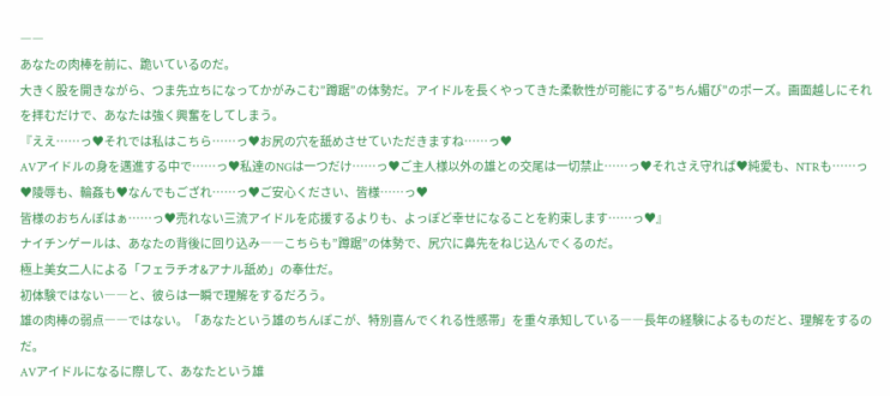――
あなたの肉棒を前に、跪いているのだ。
大きく股を開きながら、つま先立ちになってかがみこむ”蹲踞”の体勢だ。アイドルを長くやってきた柔軟性が可能にする”ちん媚び”のポーズ。画面越しにそれを拝むだけで、あなたは強く興奮をしてしまう。
『ええ……っ♥それでは私はこちら……っ♥お尻の穴を舐めさせていただきますね……っ♥
AVアイドルの身を邁進する中で……っ♥私達のNGは一つだけ……っ♥ご主人様以外の雄との交尾は一切禁止……っ♥それさえ守れば♥純愛も、NTRも……っ♥陵辱も、輪姦も♥なんでもござれ……っ♥ご安心ください、皆様……っ♥
皆様のおちんぽはぁ……っ♥売れない三流アイドルを応援するよりも、よっぽど幸せになることを約束します……っ♥』
ナイチンゲールは、あなたの背後に回り込み――こちらも”蹲踞”の体勢で、尻穴に鼻先をねじ込んでくるのだ。
極上美女二人による「フェラチオ&アナル舐め」の奉仕だ。
初体験ではない――と、彼らは一瞬で理解をするだろう。
雄の肉棒の弱点――ではない。「あなたという雄のちんぽこが、特別喜んでくれる性感帯」を重々承知している――長年の経験によるものだと、理解をするのだ。
AVアイドルになるに際して、あなたという雄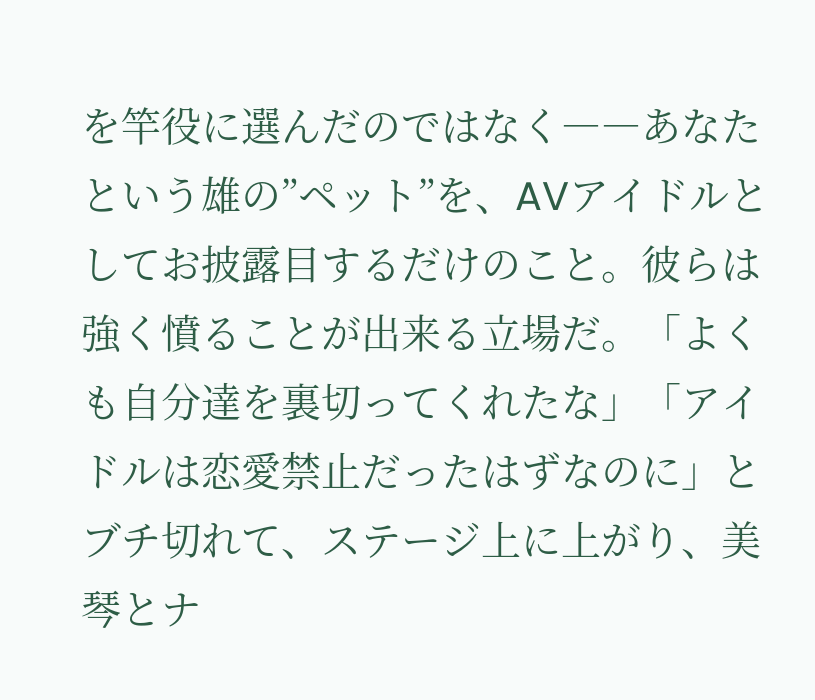を竿役に選んだのではなく――あなたという雄の”ペット”を、AVアイドルとしてお披露目するだけのこと。彼らは強く憤ることが出来る立場だ。「よくも自分達を裏切ってくれたな」「アイドルは恋愛禁止だったはずなのに」とブチ切れて、ステージ上に上がり、美琴とナ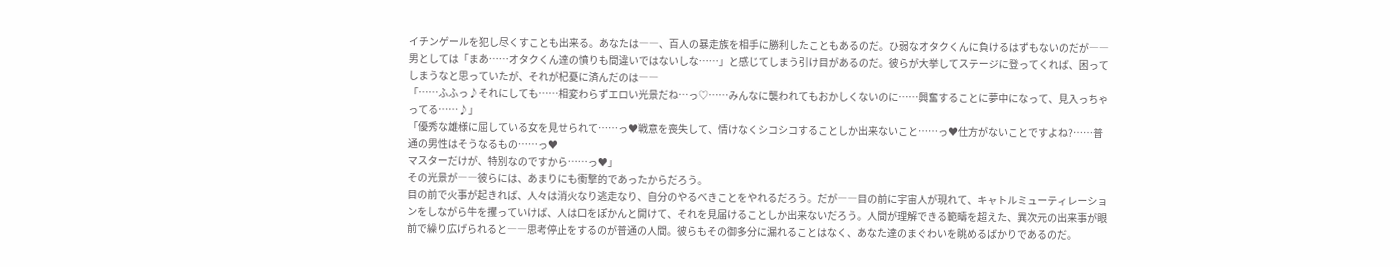イチンゲールを犯し尽くすことも出来る。あなたは――、百人の暴走族を相手に勝利したこともあるのだ。ひ弱なオタクくんに負けるはずもないのだが――男としては「まあ……オタクくん達の憤りも間違いではないしな……」と感じてしまう引け目があるのだ。彼らが大挙してステージに登ってくれば、困ってしまうなと思っていたが、それが杞憂に済んだのは――
「……ふふっ♪それにしても……相変わらずエロい光景だね…っ♡……みんなに襲われてもおかしくないのに……興奮することに夢中になって、見入っちゃってる……♪」
「優秀な雄様に屈している女を見せられて……っ♥戦意を喪失して、情けなくシコシコすることしか出来ないこと……っ♥仕方がないことですよね?……普通の男性はそうなるもの……っ♥
マスターだけが、特別なのですから……っ♥」
その光景が――彼らには、あまりにも衝撃的であったからだろう。
目の前で火事が起きれば、人々は消火なり逃走なり、自分のやるべきことをやれるだろう。だが――目の前に宇宙人が現れて、キャトルミューティレーションをしながら牛を攫っていけば、人は口をぽかんと開けて、それを見届けることしか出来ないだろう。人間が理解できる範疇を超えた、異次元の出来事が眼前で繰り広げられると――思考停止をするのが普通の人間。彼らもその御多分に漏れることはなく、あなた達のまぐわいを眺めるばかりであるのだ。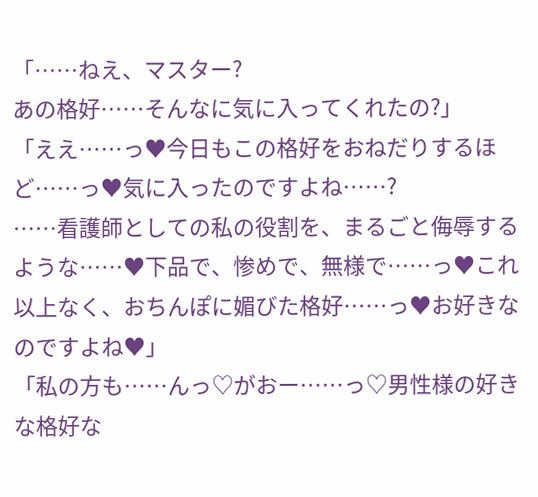「……ねえ、マスター?
あの格好……そんなに気に入ってくれたの?」
「ええ……っ♥今日もこの格好をおねだりするほど……っ♥気に入ったのですよね……?
……看護師としての私の役割を、まるごと侮辱するような……♥下品で、惨めで、無様で……っ♥これ以上なく、おちんぽに媚びた格好……っ♥お好きなのですよね♥」
「私の方も……んっ♡がおー……っ♡男性様の好きな格好な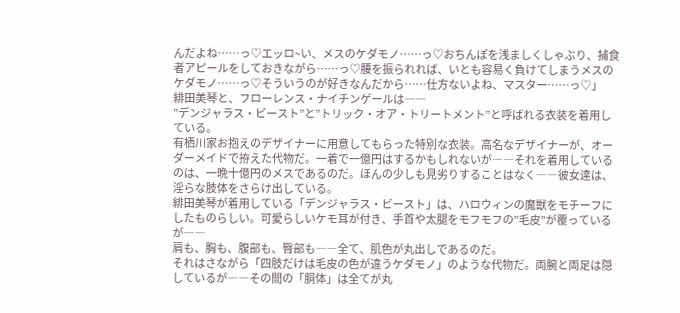んだよね……っ♡エッロ~い、メスのケダモノ……っ♡おちんぽを浅ましくしゃぶり、捕食者アピールをしておきながら……っ♡腰を振られれば、いとも容易く負けてしまうメスのケダモノ……っ♡そういうのが好きなんだから……仕方ないよね、マスター……っ♡」
緋田美琴と、フローレンス・ナイチンゲールは――
”デンジャラス・ビースト”と”トリック・オア・トリートメント”と呼ばれる衣装を着用している。
有栖川家お抱えのデザイナーに用意してもらった特別な衣装。高名なデザイナーが、オーダーメイドで拵えた代物だ。一着で一億円はするかもしれないが――それを着用しているのは、一晩十億円のメスであるのだ。ほんの少しも見劣りすることはなく――彼女達は、淫らな肢体をさらけ出している。
緋田美琴が着用している「デンジャラス・ビースト」は、ハロウィンの魔獣をモチーフにしたものらしい。可愛らしいケモ耳が付き、手首や太腿をモフモフの”毛皮”が覆っているが――
肩も、胸も、腹部も、臀部も――全て、肌色が丸出しであるのだ。
それはさながら「四肢だけは毛皮の色が違うケダモノ」のような代物だ。両腕と両足は隠しているが――その間の「胴体」は全てが丸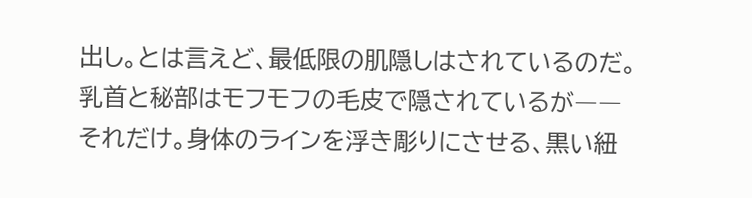出し。とは言えど、最低限の肌隠しはされているのだ。乳首と秘部はモフモフの毛皮で隠されているが――それだけ。身体のラインを浮き彫りにさせる、黒い紐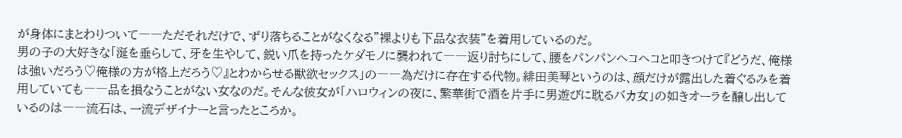が身体にまとわりついて――ただそれだけで、ずり落ちることがなくなる”裸よりも下品な衣装”を着用しているのだ。
男の子の大好きな「涎を垂らして、牙を生やして、鋭い爪を持ったケダモノに襲われて――返り討ちにして、腰をパンパンヘコヘコと叩きつけて『どうだ、俺様は強いだろう♡俺様の方が格上だろう♡』とわからせる獣欲セックス」の――為だけに存在する代物。緋田美琴というのは、顔だけが露出した着ぐるみを着用していても――品を損なうことがない女なのだ。そんな彼女が「ハロウィンの夜に、繁華街で酒を片手に男遊びに耽るバカ女」の如きオーラを醸し出しているのは――流石は、一流デザイナーと言ったところか。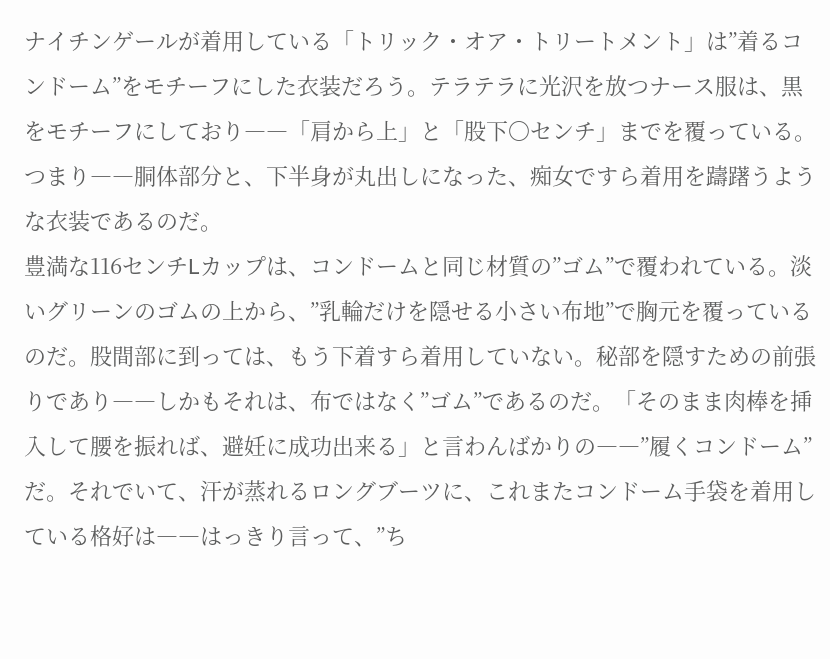ナイチンゲールが着用している「トリック・オア・トリートメント」は”着るコンドーム”をモチーフにした衣装だろう。テラテラに光沢を放つナース服は、黒をモチーフにしており――「肩から上」と「股下〇センチ」までを覆っている。つまり――胴体部分と、下半身が丸出しになった、痴女ですら着用を躊躇うような衣装であるのだ。
豊満な116センチLカップは、コンドームと同じ材質の”ゴム”で覆われている。淡いグリーンのゴムの上から、”乳輪だけを隠せる小さい布地”で胸元を覆っているのだ。股間部に到っては、もう下着すら着用していない。秘部を隠すための前張りであり――しかもそれは、布ではなく”ゴム”であるのだ。「そのまま肉棒を挿入して腰を振れば、避妊に成功出来る」と言わんばかりの――”履くコンドーム”だ。それでいて、汗が蒸れるロングブーツに、これまたコンドーム手袋を着用している格好は――はっきり言って、”ち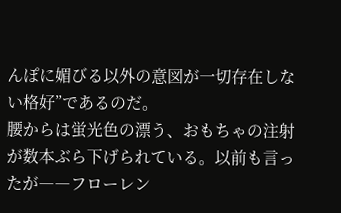んぽに媚びる以外の意図が一切存在しない格好”であるのだ。
腰からは蛍光色の漂う、おもちゃの注射が数本ぶら下げられている。以前も言ったが――フローレン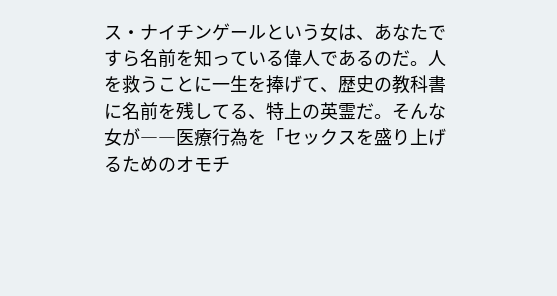ス・ナイチンゲールという女は、あなたですら名前を知っている偉人であるのだ。人を救うことに一生を捧げて、歴史の教科書に名前を残してる、特上の英霊だ。そんな女が――医療行為を「セックスを盛り上げるためのオモチ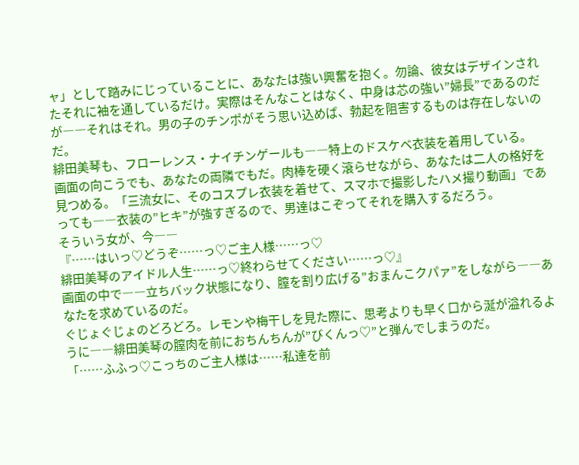ャ」として踏みにじっていることに、あなたは強い興奮を抱く。勿論、彼女はデザインされたそれに袖を通しているだけ。実際はそんなことはなく、中身は芯の強い”婦長”であるのだが――それはそれ。男の子のチンポがそう思い込めば、勃起を阻害するものは存在しないのだ。
緋田美琴も、フローレンス・ナイチンゲールも――特上のドスケベ衣装を着用している。
画面の向こうでも、あなたの両隣でもだ。肉棒を硬く滾らせながら、あなたは二人の格好を見つめる。「三流女に、そのコスプレ衣装を着せて、スマホで撮影したハメ撮り動画」であっても――衣装の”ヒキ”が強すぎるので、男達はこぞってそれを購入するだろう。
そういう女が、今――
『……はいっ♡どうぞ……っ♡ご主人様……っ♡
緋田美琴のアイドル人生……っ♡終わらせてください……っ♡』
画面の中で――立ちバック状態になり、膣を割り広げる”おまんこクパァ”をしながら――あなたを求めているのだ。
ぐじょぐじょのどろどろ。レモンや梅干しを見た際に、思考よりも早く口から涎が溢れるように――緋田美琴の膣肉を前におちんちんが”びくんっ♡”と弾んでしまうのだ。
「……ふふっ♡こっちのご主人様は……私達を前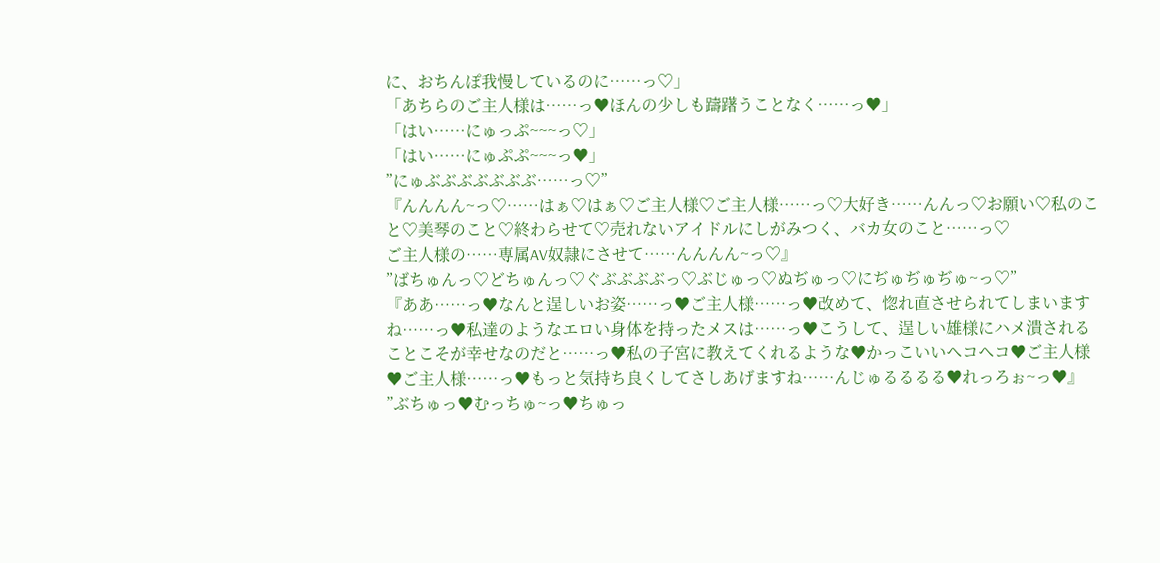に、おちんぽ我慢しているのに……っ♡」
「あちらのご主人様は……っ♥ほんの少しも躊躇うことなく……っ♥」
「はい……にゅっぷ~~~っ♡」
「はい……にゅぷぷ~~~っ♥」
”にゅぶぶぶぶぶぶぶ……っ♡”
『んんんん~っ♡……はぁ♡はぁ♡ご主人様♡ご主人様……っ♡大好き……んんっ♡お願い♡私のこと♡美琴のこと♡終わらせて♡売れないアイドルにしがみつく、バカ女のこと……っ♡
ご主人様の……専属AV奴隷にさせて……んんんん~っ♡』
”ばちゅんっ♡どちゅんっ♡ぐぶぶぶぶっ♡ぶじゅっ♡ぬぢゅっ♡にぢゅぢゅぢゅ~っ♡”
『ああ……っ♥なんと逞しいお姿……っ♥ご主人様……っ♥改めて、惚れ直させられてしまいますね……っ♥私達のようなエロい身体を持ったメスは……っ♥こうして、逞しい雄様にハメ潰されることこそが幸せなのだと……っ♥私の子宮に教えてくれるような♥かっこいいヘコヘコ♥ご主人様♥ご主人様……っ♥もっと気持ち良くしてさしあげますね……んじゅるるるる♥れっろぉ~っ♥』
”ぶちゅっ♥むっちゅ~っ♥ちゅっ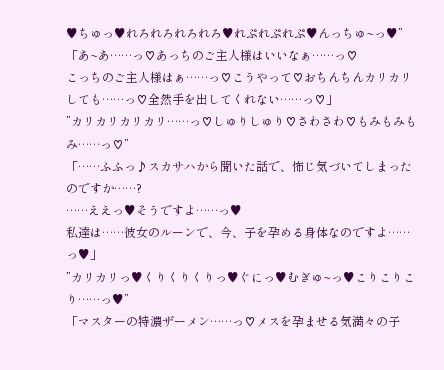♥ちゅっ♥れろれろれろれろ♥れぷれぷれぷ♥んっちゅ~っ♥”
「あ~あ……っ♡あっちのご主人様はいいなぁ……っ♡
こっちのご主人様はぁ……っ♡こうやって♡おちんちんカリカリしても……っ♡全然手を出してくれない……っ♡」
”カリカリカリカリ……っ♡しゅりしゅり♡さわさわ♡もみもみもみ……っ♡”
「……ふふっ♪スカサハから聞いた話で、怖じ気づいてしまったのですか……?
……ええっ♥そうですよ……っ♥
私達は……彼女のルーンで、今、子を孕める身体なのですよ……っ♥」
”カリカリっ♥くりくりくりっ♥ぐにっ♥むぎゅ~っ♥こりこりこり……っ♥”
「マスターの特濃ザーメン……っ♡メスを孕ませる気満々の子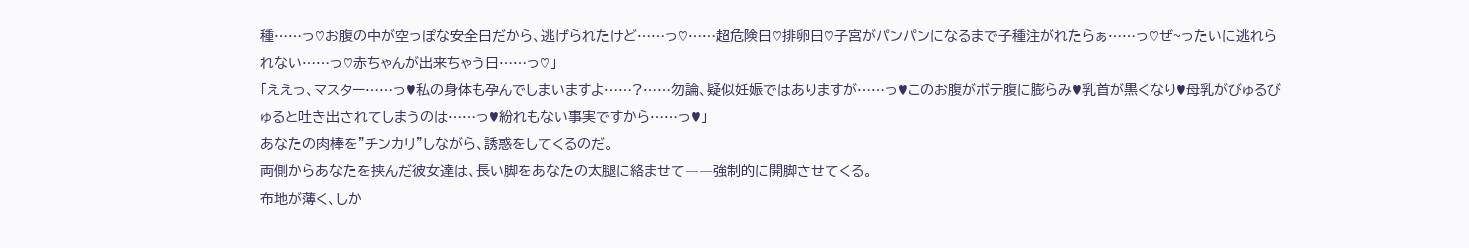種……っ♡お腹の中が空っぽな安全日だから、逃げられたけど……っ♡……超危険日♡排卵日♡子宮がパンパンになるまで子種注がれたらぁ……っ♡ぜ~ったいに逃れられない……っ♡赤ちゃんが出来ちゃう日……っ♡」
「ええっ、マスター……っ♥私の身体も孕んでしまいますよ……?……勿論、疑似妊娠ではありますが……っ♥このお腹がボテ腹に膨らみ♥乳首が黒くなり♥母乳がびゅるびゅると吐き出されてしまうのは……っ♥紛れもない事実ですから……っ♥」
あなたの肉棒を”チンカリ”しながら、誘惑をしてくるのだ。
両側からあなたを挟んだ彼女達は、長い脚をあなたの太腿に絡ませて――強制的に開脚させてくる。
布地が薄く、しか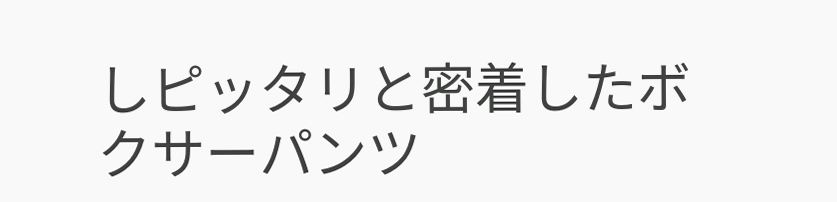しピッタリと密着したボクサーパンツ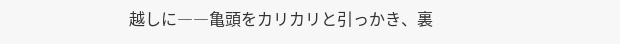越しに――亀頭をカリカリと引っかき、裏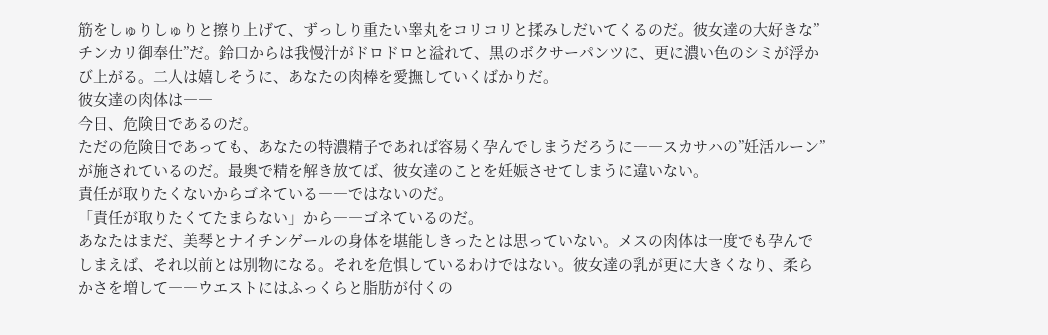筋をしゅりしゅりと擦り上げて、ずっしり重たい睾丸をコリコリと揉みしだいてくるのだ。彼女達の大好きな”チンカリ御奉仕”だ。鈴口からは我慢汁がドロドロと溢れて、黒のボクサーパンツに、更に濃い色のシミが浮かび上がる。二人は嬉しそうに、あなたの肉棒を愛撫していくばかりだ。
彼女達の肉体は――
今日、危険日であるのだ。
ただの危険日であっても、あなたの特濃精子であれば容易く孕んでしまうだろうに――スカサハの”妊活ルーン”が施されているのだ。最奥で精を解き放てば、彼女達のことを妊娠させてしまうに違いない。
責任が取りたくないからゴネている――ではないのだ。
「責任が取りたくてたまらない」から――ゴネているのだ。
あなたはまだ、美琴とナイチンゲールの身体を堪能しきったとは思っていない。メスの肉体は一度でも孕んでしまえば、それ以前とは別物になる。それを危惧しているわけではない。彼女達の乳が更に大きくなり、柔らかさを増して――ウエストにはふっくらと脂肪が付くの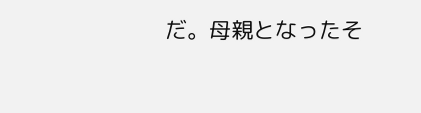だ。母親となったそ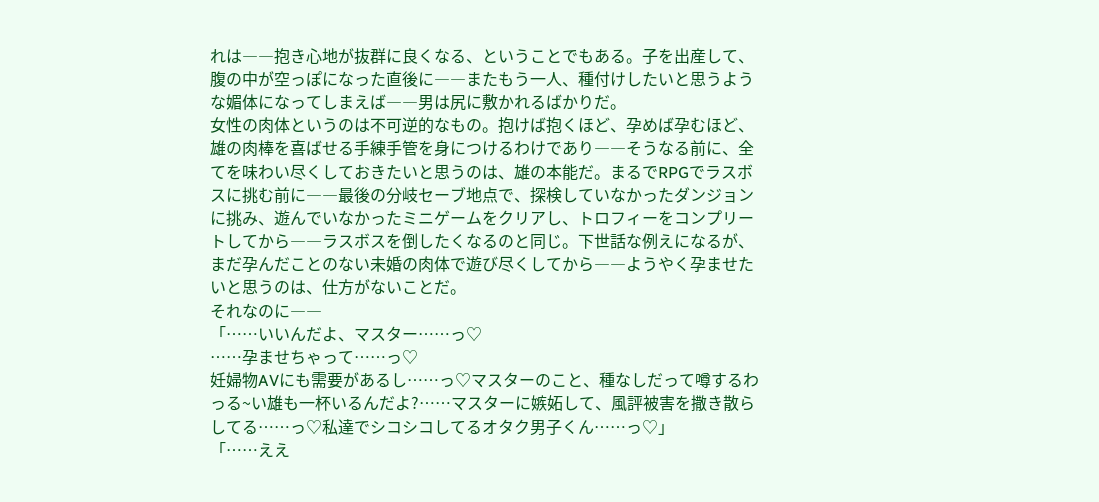れは――抱き心地が抜群に良くなる、ということでもある。子を出産して、腹の中が空っぽになった直後に――またもう一人、種付けしたいと思うような媚体になってしまえば――男は尻に敷かれるばかりだ。
女性の肉体というのは不可逆的なもの。抱けば抱くほど、孕めば孕むほど、雄の肉棒を喜ばせる手練手管を身につけるわけであり――そうなる前に、全てを味わい尽くしておきたいと思うのは、雄の本能だ。まるでRPGでラスボスに挑む前に――最後の分岐セーブ地点で、探検していなかったダンジョンに挑み、遊んでいなかったミニゲームをクリアし、トロフィーをコンプリートしてから――ラスボスを倒したくなるのと同じ。下世話な例えになるが、まだ孕んだことのない未婚の肉体で遊び尽くしてから――ようやく孕ませたいと思うのは、仕方がないことだ。
それなのに――
「……いいんだよ、マスター……っ♡
……孕ませちゃって……っ♡
妊婦物AVにも需要があるし……っ♡マスターのこと、種なしだって噂するわっる~い雄も一杯いるんだよ?……マスターに嫉妬して、風評被害を撒き散らしてる……っ♡私達でシコシコしてるオタク男子くん……っ♡」
「……ええ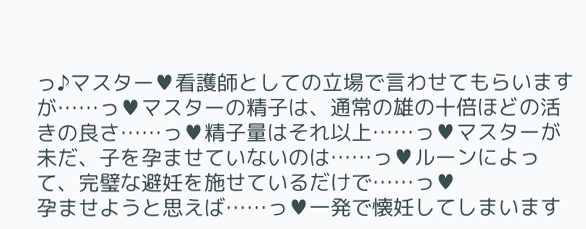っ♪マスター♥看護師としての立場で言わせてもらいますが……っ♥マスターの精子は、通常の雄の十倍ほどの活きの良さ……っ♥精子量はそれ以上……っ♥マスターが未だ、子を孕ませていないのは……っ♥ルーンによって、完璧な避妊を施せているだけで……っ♥
孕ませようと思えば……っ♥一発で懐妊してしまいます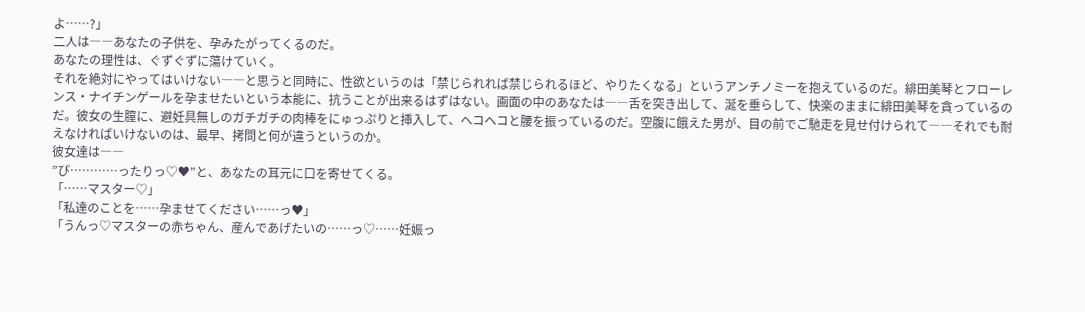よ……?」
二人は――あなたの子供を、孕みたがってくるのだ。
あなたの理性は、ぐずぐずに蕩けていく。
それを絶対にやってはいけない――と思うと同時に、性欲というのは「禁じられれば禁じられるほど、やりたくなる」というアンチノミーを抱えているのだ。緋田美琴とフローレンス・ナイチンゲールを孕ませたいという本能に、抗うことが出来るはずはない。画面の中のあなたは――舌を突き出して、涎を垂らして、快楽のままに緋田美琴を貪っているのだ。彼女の生膣に、避妊具無しのガチガチの肉棒をにゅっぷりと挿入して、ヘコヘコと腰を振っているのだ。空腹に餓えた男が、目の前でご馳走を見せ付けられて――それでも耐えなければいけないのは、最早、拷問と何が違うというのか。
彼女達は――
”ぴ…………ったりっ♡♥”と、あなたの耳元に口を寄せてくる。
「……マスター♡」
「私達のことを……孕ませてください……っ♥」
「うんっ♡マスターの赤ちゃん、産んであげたいの……っ♡……妊娠っ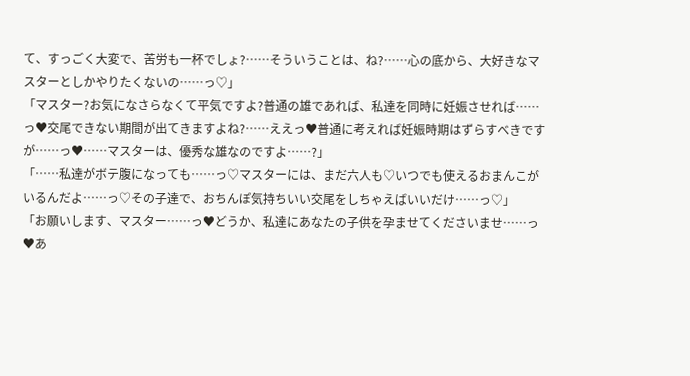て、すっごく大変で、苦労も一杯でしょ?……そういうことは、ね?……心の底から、大好きなマスターとしかやりたくないの……っ♡」
「マスター?お気になさらなくて平気ですよ?普通の雄であれば、私達を同時に妊娠させれば……っ♥交尾できない期間が出てきますよね?……ええっ♥普通に考えれば妊娠時期はずらすべきですが……っ♥……マスターは、優秀な雄なのですよ……?」
「……私達がボテ腹になっても……っ♡マスターには、まだ六人も♡いつでも使えるおまんこがいるんだよ……っ♡その子達で、おちんぽ気持ちいい交尾をしちゃえばいいだけ……っ♡」
「お願いします、マスター……っ♥どうか、私達にあなたの子供を孕ませてくださいませ……っ♥あ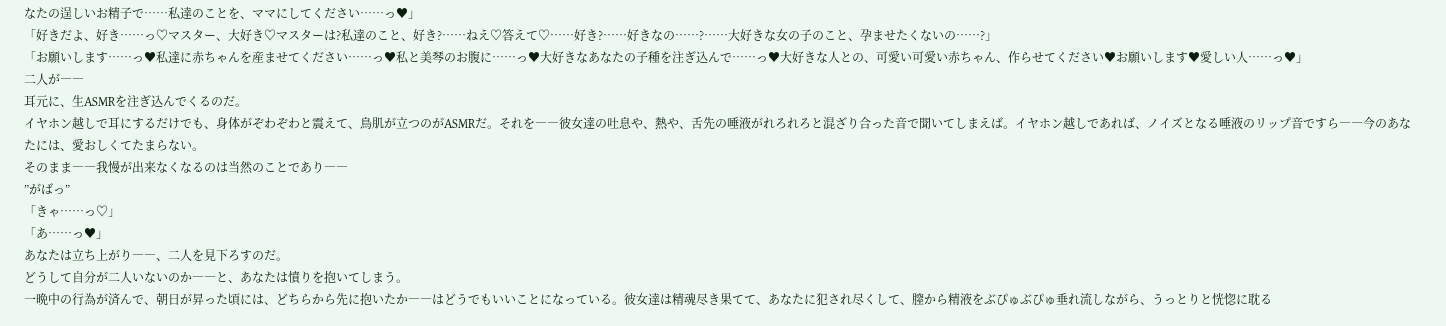なたの逞しいお精子で……私達のことを、ママにしてください……っ♥」
「好きだよ、好き……っ♡マスター、大好き♡マスターは?私達のこと、好き?……ねえ♡答えて♡……好き?……好きなの……?……大好きな女の子のこと、孕ませたくないの……?」
「お願いします……っ♥私達に赤ちゃんを産ませてください……っ♥私と美琴のお腹に……っ♥大好きなあなたの子種を注ぎ込んで……っ♥大好きな人との、可愛い可愛い赤ちゃん、作らせてください♥お願いします♥愛しい人……っ♥」
二人が――
耳元に、生ASMRを注ぎ込んでくるのだ。
イヤホン越しで耳にするだけでも、身体がぞわぞわと震えて、鳥肌が立つのがASMRだ。それを――彼女達の吐息や、熱や、舌先の唾液がれろれろと混ざり合った音で聞いてしまえば。イヤホン越しであれば、ノイズとなる唾液のリップ音ですら――今のあなたには、愛おしくてたまらない。
そのまま――我慢が出来なくなるのは当然のことであり――
”がばっ”
「きゃ……っ♡」
「あ……っ♥」
あなたは立ち上がり――、二人を見下ろすのだ。
どうして自分が二人いないのか――と、あなたは憤りを抱いてしまう。
一晩中の行為が済んで、朝日が昇った頃には、どちらから先に抱いたか――はどうでもいいことになっている。彼女達は精魂尽き果てて、あなたに犯され尽くして、膣から精液をぶぴゅぶぴゅ垂れ流しながら、うっとりと恍惚に耽る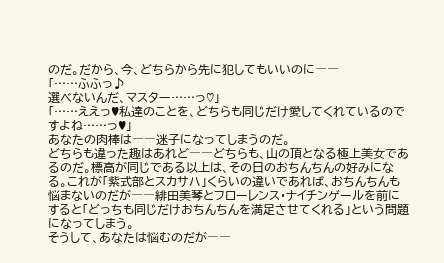のだ。だから、今、どちらから先に犯してもいいのに――
「……ふふっ♪
選べないんだ、マスター……っ♡」
「……ええっ♥私達のことを、どちらも同じだけ愛してくれているのですよね……っ♥」
あなたの肉棒は――迷子になってしまうのだ。
どちらも違った趣はあれど――どちらも、山の頂となる極上美女であるのだ。標高が同じである以上は、その日のおちんちんの好みになる。これが「紫式部とスカサハ」くらいの違いであれば、おちんちんも悩まないのだが――緋田美琴とフローレンス・ナイチンゲールを前にすると「どっちも同じだけおちんちんを満足させてくれる」という問題になってしまう。
そうして、あなたは悩むのだが――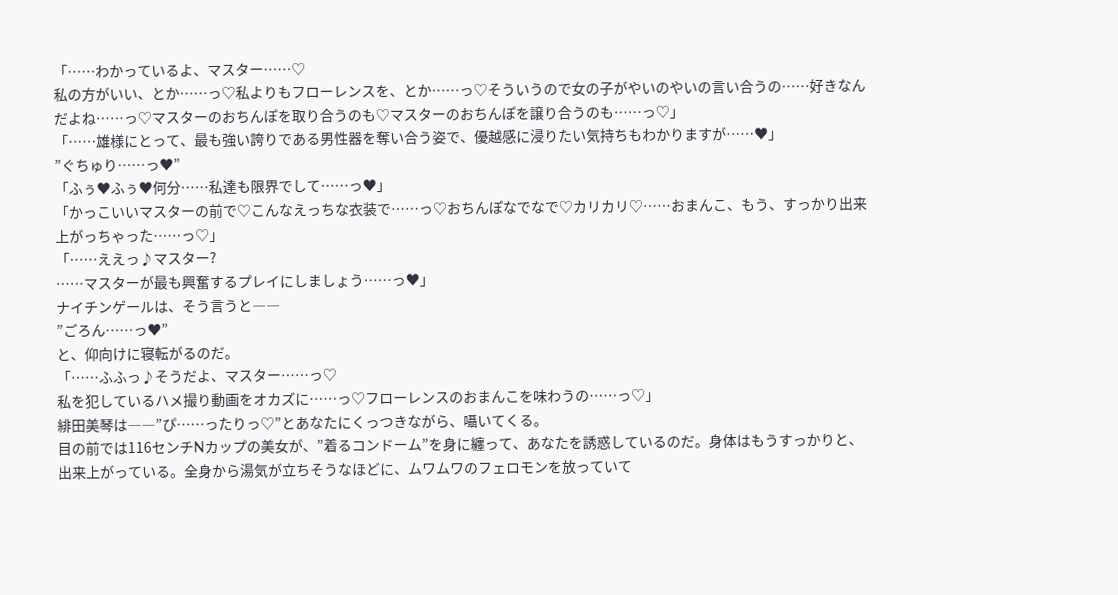「……わかっているよ、マスター……♡
私の方がいい、とか……っ♡私よりもフローレンスを、とか……っ♡そういうので女の子がやいのやいの言い合うの……好きなんだよね……っ♡マスターのおちんぽを取り合うのも♡マスターのおちんぽを譲り合うのも……っ♡」
「……雄様にとって、最も強い誇りである男性器を奪い合う姿で、優越感に浸りたい気持ちもわかりますが……♥」
”ぐちゅり……っ♥”
「ふぅ♥ふぅ♥何分……私達も限界でして……っ♥」
「かっこいいマスターの前で♡こんなえっちな衣装で……っ♡おちんぽなでなで♡カリカリ♡……おまんこ、もう、すっかり出来上がっちゃった……っ♡」
「……ええっ♪マスター?
……マスターが最も興奮するプレイにしましょう……っ♥」
ナイチンゲールは、そう言うと――
”ごろん……っ♥”
と、仰向けに寝転がるのだ。
「……ふふっ♪そうだよ、マスター……っ♡
私を犯しているハメ撮り動画をオカズに……っ♡フローレンスのおまんこを味わうの……っ♡」
緋田美琴は――”ぴ……ったりっ♡”とあなたにくっつきながら、囁いてくる。
目の前では116センチNカップの美女が、”着るコンドーム”を身に纏って、あなたを誘惑しているのだ。身体はもうすっかりと、出来上がっている。全身から湯気が立ちそうなほどに、ムワムワのフェロモンを放っていて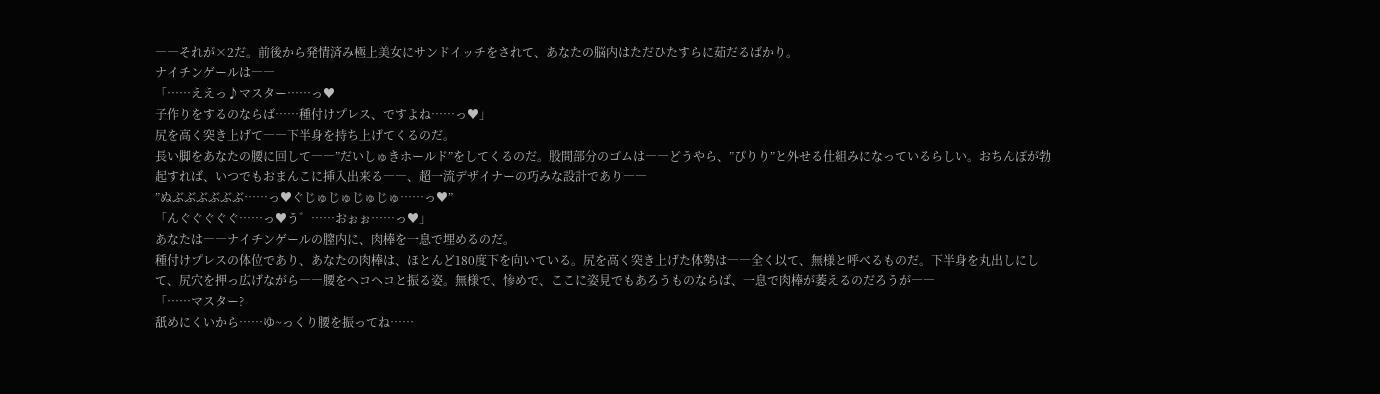――それが×2だ。前後から発情済み極上美女にサンドイッチをされて、あなたの脳内はただひたすらに茹だるばかり。
ナイチンゲールは――
「……ええっ♪マスター……っ♥
子作りをするのならば……種付けプレス、ですよね……っ♥」
尻を高く突き上げて――下半身を持ち上げてくるのだ。
長い脚をあなたの腰に回して――”だいしゅきホールド”をしてくるのだ。股間部分のゴムは――どうやら、”ぴりり”と外せる仕組みになっているらしい。おちんぽが勃起すれば、いつでもおまんこに挿入出来る――、超一流デザイナーの巧みな設計であり――
”ぬぶぶぶぶぶぶ……っ♥ぐじゅじゅじゅじゅ……っ♥”
「んぐぐぐぐぐ……っ♥う゛……おぉぉ……っ♥」
あなたは――ナイチンゲールの膣内に、肉棒を一息で埋めるのだ。
種付けプレスの体位であり、あなたの肉棒は、ほとんど180度下を向いている。尻を高く突き上げた体勢は――全く以て、無様と呼べるものだ。下半身を丸出しにして、尻穴を押っ広げながら――腰をヘコヘコと振る姿。無様で、惨めで、ここに姿見でもあろうものならば、一息で肉棒が萎えるのだろうが――
「……マスター?
舐めにくいから……ゆ~っくり腰を振ってね……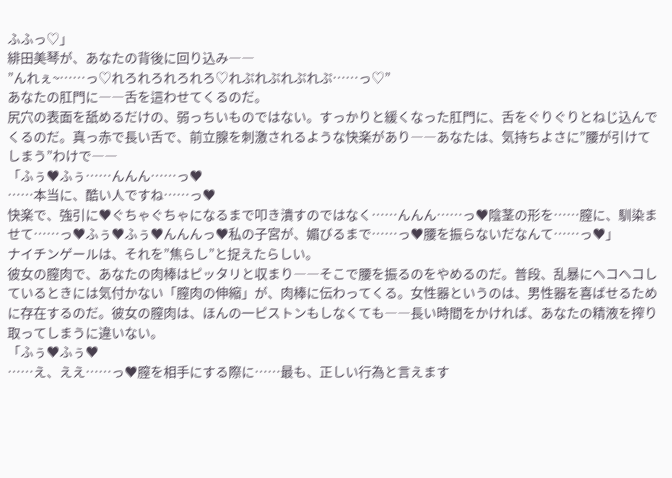ふふっ♡」
緋田美琴が、あなたの背後に回り込み――
”んれぇ~……っ♡れろれろれろれろ♡れぷれぷれぷれぷ……っ♡”
あなたの肛門に――舌を這わせてくるのだ。
尻穴の表面を舐めるだけの、弱っちいものではない。すっかりと緩くなった肛門に、舌をぐりぐりとねじ込んでくるのだ。真っ赤で長い舌で、前立腺を刺激されるような快楽があり――あなたは、気持ちよさに”腰が引けてしまう”わけで――
「ふぅ♥ふぅ……んんん……っ♥
……本当に、酷い人ですね……っ♥
快楽で、強引に♥ぐちゃぐちゃになるまで叩き潰すのではなく……んんん……っ♥陰茎の形を……膣に、馴染ませて……っ♥ふぅ♥ふぅ♥んんんっ♥私の子宮が、媚びるまで……っ♥腰を振らないだなんて……っ♥」
ナイチンゲールは、それを”焦らし”と捉えたらしい。
彼女の膣肉で、あなたの肉棒はピッタリと収まり――そこで腰を振るのをやめるのだ。普段、乱暴にヘコヘコしているときには気付かない「膣肉の伸縮」が、肉棒に伝わってくる。女性器というのは、男性器を喜ばせるために存在するのだ。彼女の膣肉は、ほんの一ピストンもしなくても――長い時間をかければ、あなたの精液を搾り取ってしまうに違いない。
「ふぅ♥ふぅ♥
……え、ええ……っ♥膣を相手にする際に……最も、正しい行為と言えます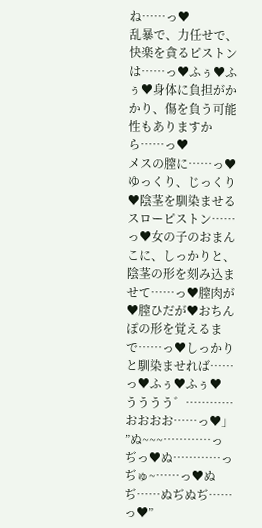ね……っ♥
乱暴で、力任せで、快楽を貪るピストンは……っ♥ふぅ♥ふぅ♥身体に負担がかかり、傷を負う可能性もありますから……っ♥
メスの膣に……っ♥ゆっくり、じっくり♥陰茎を馴染ませるスローピストン……っ♥女の子のおまんこに、しっかりと、陰茎の形を刻み込ませて……っ♥膣肉が♥膣ひだが♥おちんぽの形を覚えるまで……っ♥しっかりと馴染ませれば……っ♥ふぅ♥ふぅ♥
うううう゛…………おおおお……っ♥」
”ぬ~~~…………っぢっ♥ぬ…………っぢゅ~……っ♥ぬぢ……ぬぢぬぢ……っ♥”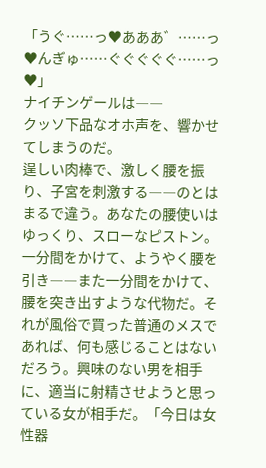「うぐ……っ♥あああ゛……っ♥んぎゅ……ぐぐぐぐぐ……っ♥」
ナイチンゲールは――
クッソ下品なオホ声を、響かせてしまうのだ。
逞しい肉棒で、激しく腰を振り、子宮を刺激する――のとはまるで違う。あなたの腰使いはゆっくり、スローなピストン。一分間をかけて、ようやく腰を引き――また一分間をかけて、腰を突き出すような代物だ。それが風俗で買った普通のメスであれば、何も感じることはないだろう。興味のない男を相手に、適当に射精させようと思っている女が相手だ。「今日は女性器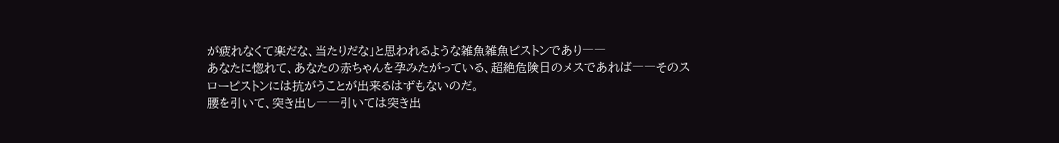が疲れなくて楽だな、当たりだな」と思われるような雑魚雑魚ピストンであり――
あなたに惚れて、あなたの赤ちゃんを孕みたがっている、超絶危険日のメスであれば――そのスローピストンには抗がうことが出来るはずもないのだ。
腰を引いて、突き出し――引いては突き出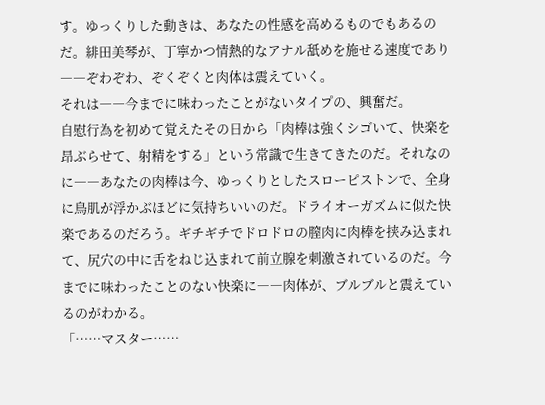す。ゆっくりした動きは、あなたの性感を高めるものでもあるのだ。緋田美琴が、丁寧かつ情熱的なアナル舐めを施せる速度であり――ぞわぞわ、ぞくぞくと肉体は震えていく。
それは――今までに味わったことがないタイプの、興奮だ。
自慰行為を初めて覚えたその日から「肉棒は強くシゴいて、快楽を昂ぶらせて、射精をする」という常識で生きてきたのだ。それなのに――あなたの肉棒は今、ゆっくりとしたスローピストンで、全身に鳥肌が浮かぶほどに気持ちいいのだ。ドライオーガズムに似た快楽であるのだろう。ギチギチでドロドロの膣肉に肉棒を挟み込まれて、尻穴の中に舌をねじ込まれて前立腺を刺激されているのだ。今までに味わったことのない快楽に――肉体が、ブルブルと震えているのがわかる。
「……マスター……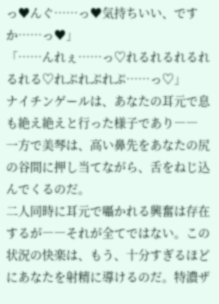っ♥んぐ……っ♥気持ちいい、ですか……っ♥」
「……んれぇ……っ♡れるれるれるれるれる♡れぷれぷれぷ……っ♡」
ナイチンゲールは、あなたの耳元で息も絶え絶えと行った様子であり――
一方で美琴は、高い鼻先をあなたの尻の谷間に押し当てながら、舌をねじ込んでくるのだ。
二人同時に耳元で囁かれる興奮は存在するが――それが全てではない。この状況の快楽は、もう、十分すぎるほどにあなたを射精に導けるのだ。特濃ザ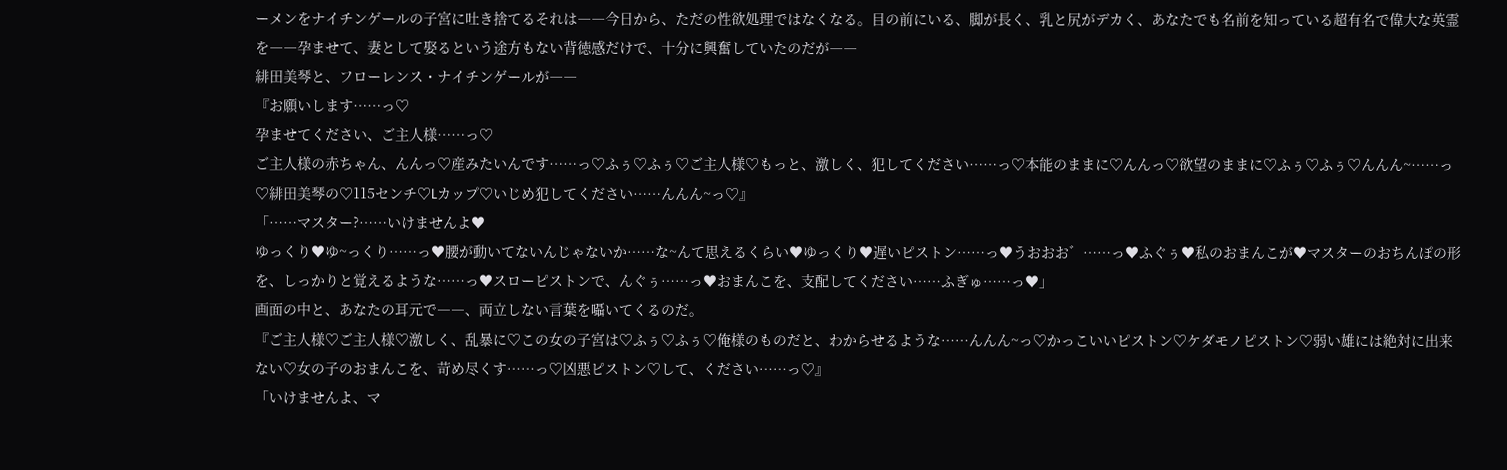ーメンをナイチンゲールの子宮に吐き捨てるそれは――今日から、ただの性欲処理ではなくなる。目の前にいる、脚が長く、乳と尻がデカく、あなたでも名前を知っている超有名で偉大な英霊を――孕ませて、妻として娶るという途方もない背徳感だけで、十分に興奮していたのだが――
緋田美琴と、フローレンス・ナイチンゲールが――
『お願いします……っ♡
孕ませてください、ご主人様……っ♡
ご主人様の赤ちゃん、んんっ♡産みたいんです……っ♡ふぅ♡ふぅ♡ご主人様♡もっと、激しく、犯してください……っ♡本能のままに♡んんっ♡欲望のままに♡ふぅ♡ふぅ♡んんん~……っ♡緋田美琴の♡115センチ♡Lカップ♡いじめ犯してください……んんん~っ♡』
「……マスター?……いけませんよ♥
ゆっくり♥ゆ~っくり……っ♥腰が動いてないんじゃないか……な~んて思えるくらい♥ゆっくり♥遅いピストン……っ♥うおおお゛……っ♥ふぐぅ♥私のおまんこが♥マスターのおちんぽの形を、しっかりと覚えるような……っ♥スローピストンで、んぐぅ……っ♥おまんこを、支配してください……ふぎゅ……っ♥」
画面の中と、あなたの耳元で――、両立しない言葉を囁いてくるのだ。
『ご主人様♡ご主人様♡激しく、乱暴に♡この女の子宮は♡ふぅ♡ふぅ♡俺様のものだと、わからせるような……んんん~っ♡かっこいいピストン♡ケダモノピストン♡弱い雄には絶対に出来ない♡女の子のおまんこを、苛め尽くす……っ♡凶悪ピストン♡して、ください……っ♡』
「いけませんよ、マ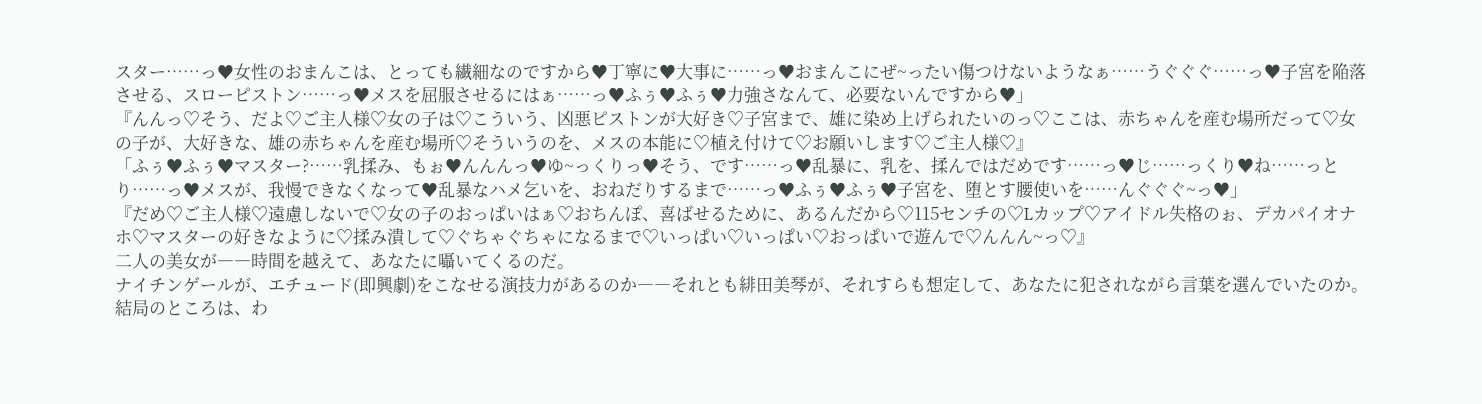スター……っ♥女性のおまんこは、とっても繊細なのですから♥丁寧に♥大事に……っ♥おまんこにぜ~ったい傷つけないようなぁ……うぐぐぐ……っ♥子宮を陥落させる、スローピストン……っ♥メスを屈服させるにはぁ……っ♥ふぅ♥ふぅ♥力強さなんて、必要ないんですから♥」
『んんっ♡そう、だよ♡ご主人様♡女の子は♡こういう、凶悪ピストンが大好き♡子宮まで、雄に染め上げられたいのっ♡ここは、赤ちゃんを産む場所だって♡女の子が、大好きな、雄の赤ちゃんを産む場所♡そういうのを、メスの本能に♡植え付けて♡お願いします♡ご主人様♡』
「ふぅ♥ふぅ♥マスター?……乳揉み、もぉ♥んんんっ♥ゆ~っくりっ♥そう、です……っ♥乱暴に、乳を、揉んではだめです……っ♥じ……っくり♥ね……っとり……っ♥メスが、我慢できなくなって♥乱暴なハメ乞いを、おねだりするまで……っ♥ふぅ♥ふぅ♥子宮を、堕とす腰使いを……んぐぐぐ~っ♥」
『だめ♡ご主人様♡遠慮しないで♡女の子のおっぱいはぁ♡おちんぽ、喜ばせるために、あるんだから♡115センチの♡Lカップ♡アイドル失格のぉ、デカパイオナホ♡マスターの好きなように♡揉み潰して♡ぐちゃぐちゃになるまで♡いっぱい♡いっぱい♡おっぱいで遊んで♡んんん~っ♡』
二人の美女が――時間を越えて、あなたに囁いてくるのだ。
ナイチンゲールが、エチュード(即興劇)をこなせる演技力があるのか――それとも緋田美琴が、それすらも想定して、あなたに犯されながら言葉を選んでいたのか。結局のところは、わ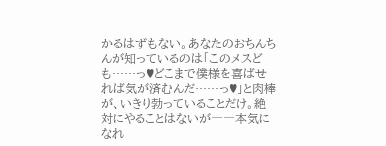かるはずもない。あなたのおちんちんが知っているのは「このメスども……っ♥どこまで僕様を喜ばせれば気が済むんだ……っ♥」と肉棒が、いきり勃っていることだけ。絶対にやることはないが――本気になれ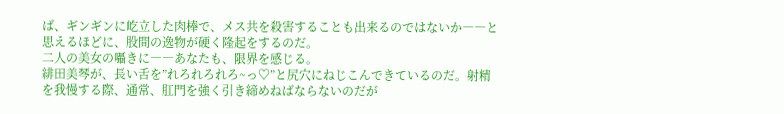ば、ギンギンに屹立した肉棒で、メス共を殺害することも出来るのではないか――と思えるほどに、股間の逸物が硬く隆起をするのだ。
二人の美女の囁きに――あなたも、限界を感じる。
緋田美琴が、長い舌を”れろれろれろ~っ♡”と尻穴にねじこんできているのだ。射精を我慢する際、通常、肛門を強く引き締めねばならないのだが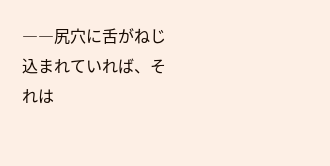――尻穴に舌がねじ込まれていれば、それは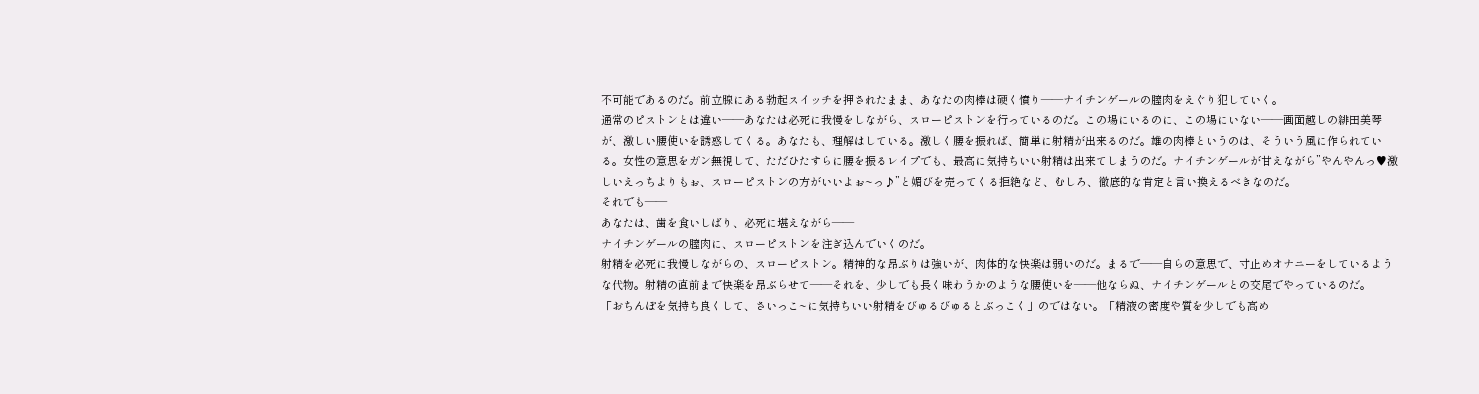不可能であるのだ。前立腺にある勃起スイッチを押されたまま、あなたの肉棒は硬く憤り――ナイチンゲールの膣肉をえぐり犯していく。
通常のピストンとは違い――あなたは必死に我慢をしながら、スローピストンを行っているのだ。この場にいるのに、この場にいない――画面越しの緋田美琴が、激しい腰使いを誘惑してくる。あなたも、理解はしている。激しく腰を振れば、簡単に射精が出来るのだ。雄の肉棒というのは、そういう風に作られている。女性の意思をガン無視して、ただひたすらに腰を振るレイプでも、最高に気持ちいい射精は出来てしまうのだ。ナイチンゲールが甘えながら”やんやんっ♥激しいえっちよりもぉ、スローピストンの方がいいよぉ~っ♪”と媚びを売ってくる拒絶など、むしろ、徹底的な肯定と言い換えるべきなのだ。
それでも――
あなたは、歯を食いしばり、必死に堪えながら――
ナイチンゲールの膣肉に、スローピストンを注ぎ込んでいくのだ。
射精を必死に我慢しながらの、スローピストン。精神的な昂ぶりは強いが、肉体的な快楽は弱いのだ。まるで――自らの意思で、寸止めオナニーをしているような代物。射精の直前まで快楽を昂ぶらせて――それを、少しでも長く味わうかのような腰使いを――他ならぬ、ナイチンゲールとの交尾でやっているのだ。
「おちんぽを気持ち良くして、さいっこ~に気持ちいい射精をびゅるびゅるとぶっこく」のではない。「精液の密度や質を少しでも高め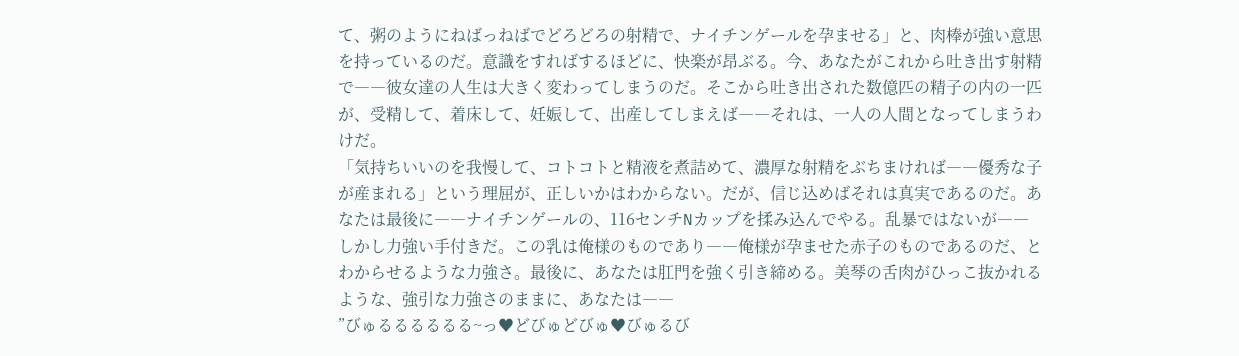て、粥のようにねばっねばでどろどろの射精で、ナイチンゲールを孕ませる」と、肉棒が強い意思を持っているのだ。意識をすればするほどに、快楽が昂ぶる。今、あなたがこれから吐き出す射精で――彼女達の人生は大きく変わってしまうのだ。そこから吐き出された数億匹の精子の内の一匹が、受精して、着床して、妊娠して、出産してしまえば――それは、一人の人間となってしまうわけだ。
「気持ちいいのを我慢して、コトコトと精液を煮詰めて、濃厚な射精をぶちまければ――優秀な子が産まれる」という理屈が、正しいかはわからない。だが、信じ込めばそれは真実であるのだ。あなたは最後に――ナイチンゲールの、116センチNカップを揉み込んでやる。乱暴ではないが――しかし力強い手付きだ。この乳は俺様のものであり――俺様が孕ませた赤子のものであるのだ、とわからせるような力強さ。最後に、あなたは肛門を強く引き締める。美琴の舌肉がひっこ抜かれるような、強引な力強さのままに、あなたは――
”びゅるるるるるる~っ♥どびゅどびゅ♥びゅるび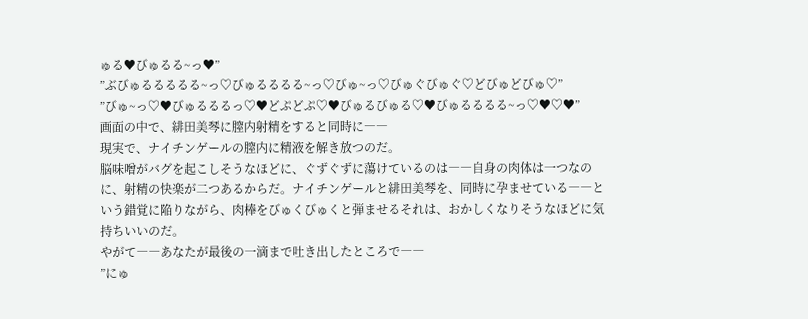ゅる♥びゅるる~っ♥”
”ぶびゅるるるるる~っ♡びゅるるるる~っ♡びゅ~っ♡びゅぐびゅぐ♡どびゅどびゅ♡”
”びゅ~っ♡♥びゅるるるっ♡♥どぷどぷ♡♥びゅるびゅる♡♥びゅるるるる~っ♡♥♡♥”
画面の中で、緋田美琴に膣内射精をすると同時に――
現実で、ナイチンゲールの膣内に精液を解き放つのだ。
脳味噌がバグを起こしそうなほどに、ぐずぐずに蕩けているのは――自身の肉体は一つなのに、射精の快楽が二つあるからだ。ナイチンゲールと緋田美琴を、同時に孕ませている――という錯覚に陥りながら、肉棒をびゅくびゅくと弾ませるそれは、おかしくなりそうなほどに気持ちいいのだ。
やがて――あなたが最後の一滴まで吐き出したところで――
”にゅ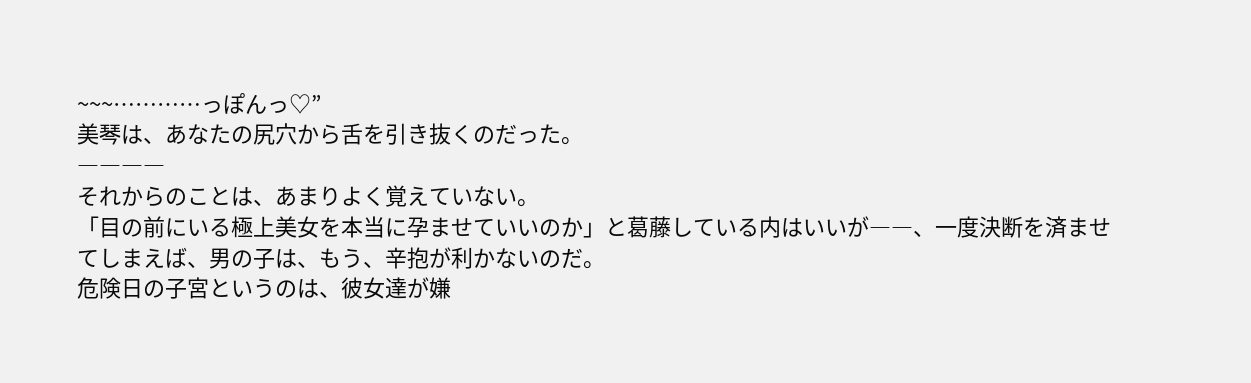~~~…………っぽんっ♡”
美琴は、あなたの尻穴から舌を引き抜くのだった。
――――
それからのことは、あまりよく覚えていない。
「目の前にいる極上美女を本当に孕ませていいのか」と葛藤している内はいいが――、一度決断を済ませてしまえば、男の子は、もう、辛抱が利かないのだ。
危険日の子宮というのは、彼女達が嫌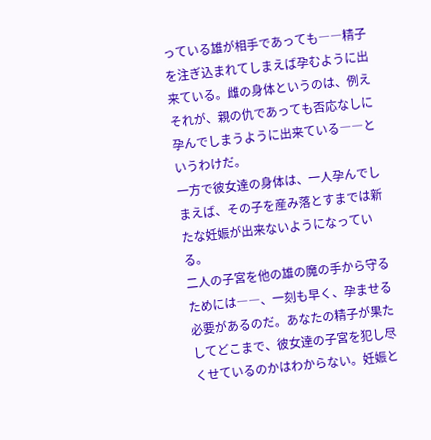っている雄が相手であっても――精子を注ぎ込まれてしまえば孕むように出来ている。雌の身体というのは、例えそれが、親の仇であっても否応なしに孕んでしまうように出来ている――というわけだ。
一方で彼女達の身体は、一人孕んでしまえば、その子を産み落とすまでは新たな妊娠が出来ないようになっている。
二人の子宮を他の雄の魔の手から守るためには――、一刻も早く、孕ませる必要があるのだ。あなたの精子が果たしてどこまで、彼女達の子宮を犯し尽くせているのかはわからない。妊娠と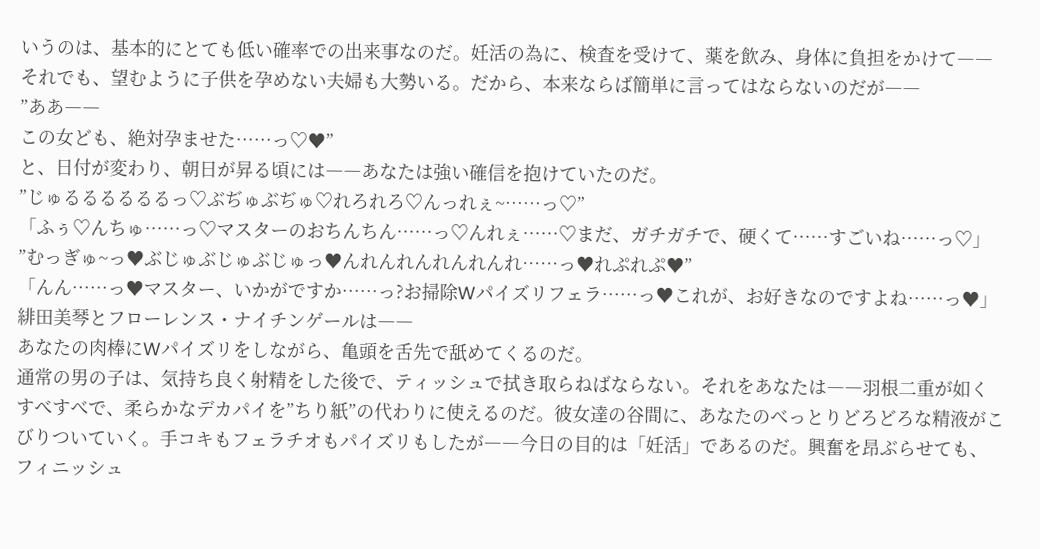いうのは、基本的にとても低い確率での出来事なのだ。妊活の為に、検査を受けて、薬を飲み、身体に負担をかけて――それでも、望むように子供を孕めない夫婦も大勢いる。だから、本来ならば簡単に言ってはならないのだが――
”ああ――
この女ども、絶対孕ませた……っ♡♥”
と、日付が変わり、朝日が昇る頃には――あなたは強い確信を抱けていたのだ。
”じゅるるるるるるっ♡ぶぢゅぶぢゅ♡れろれろ♡んっれぇ~……っ♡”
「ふぅ♡んちゅ……っ♡マスターのおちんちん……っ♡んれぇ……♡まだ、ガチガチで、硬くて……すごいね……っ♡」
”むっぎゅ~っ♥ぶじゅぶじゅぶじゅっ♥んれんれんれんれんれ……っ♥れぷれぷ♥”
「んん……っ♥マスター、いかがですか……っ?お掃除Wパイズリフェラ……っ♥これが、お好きなのですよね……っ♥」
緋田美琴とフローレンス・ナイチンゲールは――
あなたの肉棒にWパイズリをしながら、亀頭を舌先で舐めてくるのだ。
通常の男の子は、気持ち良く射精をした後で、ティッシュで拭き取らねばならない。それをあなたは――羽根二重が如くすべすべで、柔らかなデカパイを”ちり紙”の代わりに使えるのだ。彼女達の谷間に、あなたのべっとりどろどろな精液がこびりついていく。手コキもフェラチオもパイズリもしたが――今日の目的は「妊活」であるのだ。興奮を昂ぶらせても、フィニッシュ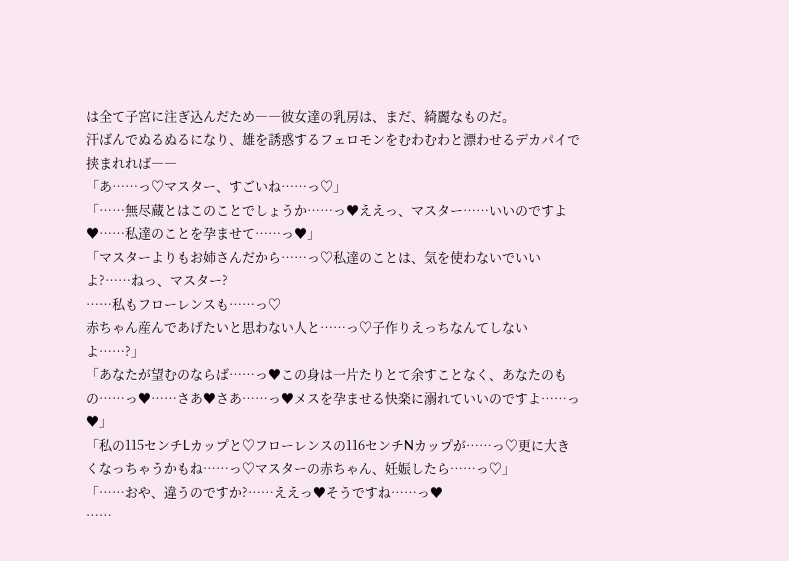は全て子宮に注ぎ込んだため――彼女達の乳房は、まだ、綺麗なものだ。
汗ばんでぬるぬるになり、雄を誘惑するフェロモンをむわむわと漂わせるデカパイで挟まれれば――
「あ……っ♡マスター、すごいね……っ♡」
「……無尽蔵とはこのことでしょうか……っ♥ええっ、マスター……いいのですよ♥……私達のことを孕ませて……っ♥」
「マスターよりもお姉さんだから……っ♡私達のことは、気を使わないでいいよ?……ねっ、マスター?
……私もフローレンスも……っ♡
赤ちゃん産んであげたいと思わない人と……っ♡子作りえっちなんてしないよ……?」
「あなたが望むのならば……っ♥この身は一片たりとて余すことなく、あなたのもの……っ♥……さあ♥さあ……っ♥メスを孕ませる快楽に溺れていいのですよ……っ♥」
「私の115センチLカップと♡フローレンスの116センチNカップが……っ♡更に大きくなっちゃうかもね……っ♡マスターの赤ちゃん、妊娠したら……っ♡」
「……おや、違うのですか?……ええっ♥そうですね……っ♥
……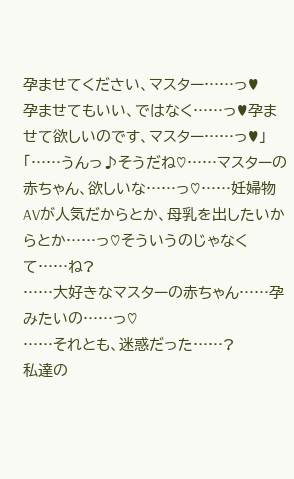孕ませてください、マスター……っ♥
孕ませてもいい、ではなく……っ♥孕ませて欲しいのです、マスター……っ♥」
「……うんっ♪そうだね♡……マスターの赤ちゃん、欲しいな……っ♡……妊婦物AVが人気だからとか、母乳を出したいからとか……っ♡そういうのじゃなくて……ね?
……大好きなマスターの赤ちゃん……孕みたいの……っ♡
……それとも、迷惑だった……?
私達の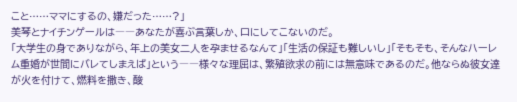こと……ママにするの、嫌だった……?」
美琴とナイチンゲールは――あなたが喜ぶ言葉しか、口にしてこないのだ。
「大学生の身でありながら、年上の美女二人を孕ませるなんて」「生活の保証も難しいし」「そもそも、そんなハーレム重婚が世間にバレてしまえば」という――様々な理屈は、繁殖欲求の前には無意味であるのだ。他ならぬ彼女達が火を付けて、燃料を撒き、酸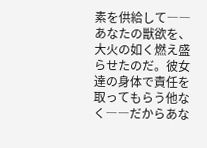素を供給して――あなたの獣欲を、大火の如く燃え盛らせたのだ。彼女達の身体で責任を取ってもらう他なく――だからあな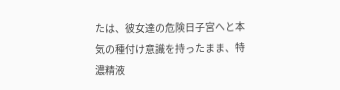たは、彼女達の危険日子宮へと本気の種付け意識を持ったまま、特濃精液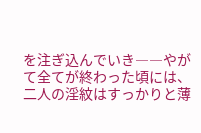を注ぎ込んでいき――やがて全てが終わった頃には、二人の淫紋はすっかりと薄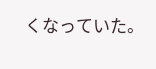くなっていた。